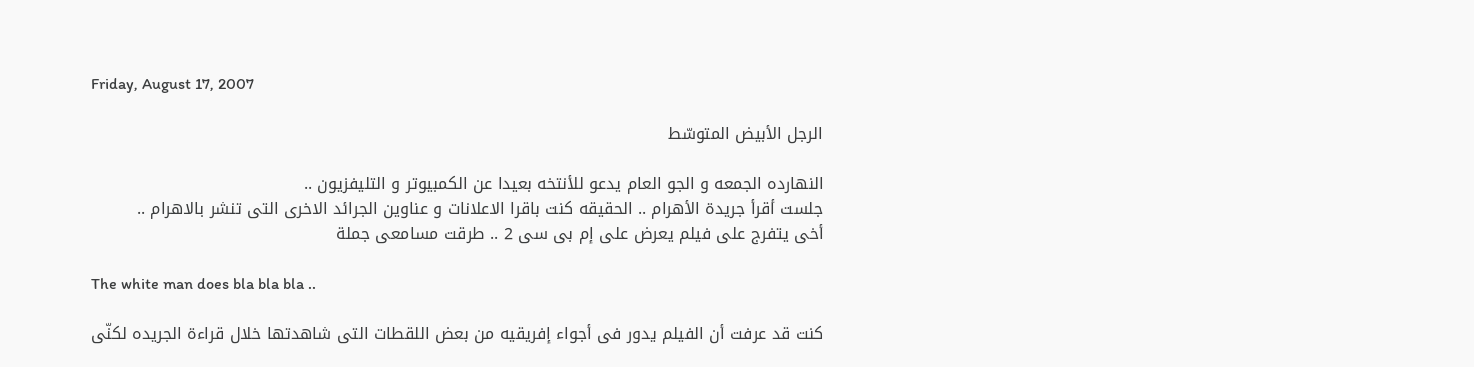Friday, August 17, 2007

الرجل الأبيض المتوسّط

النهارده الجمعه و الجو العام يدعو للأنتخه بعيدا عن الكمبيوتر و التليفزيون ..
جلست أقرأ جريدة الأهرام .. الحقيقه كنت باقرا الاعلانات و عناوين الجرائد الاخرى التى تنشر بالاهرام ..
أخى يتفرج على فيلم يعرض على إم بى سى 2 .. طرقت مسامعى جملة

The white man does bla bla bla ..

كنت قد عرفت أن الفيلم يدور فى أجواء إفريقيه من بعض اللقطات التى شاهدتها خلال قراءة الجريده لكنّى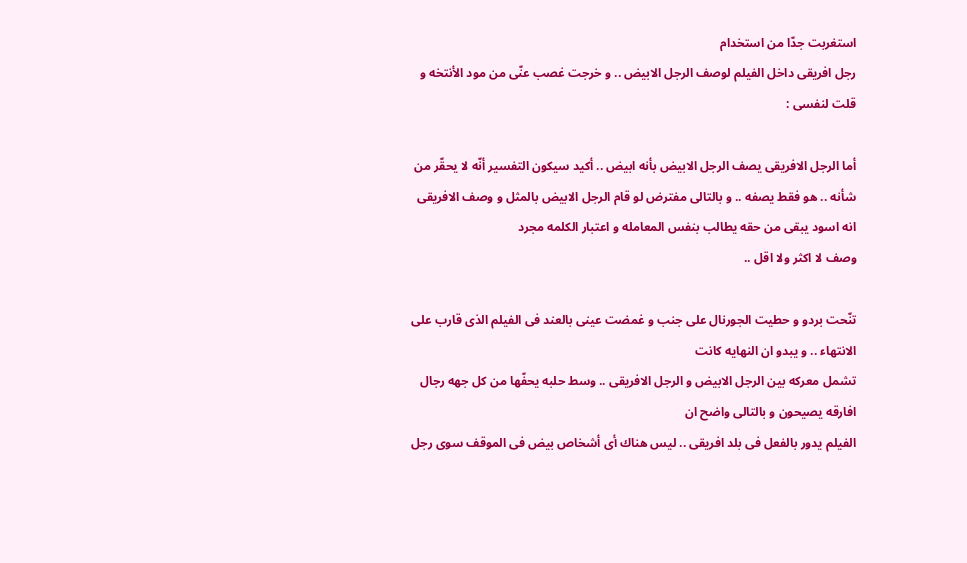استغربت جدّا من استخدام
رجل افريقى داخل الفيلم لوصف الرجل الابيض .. و خرجت غصب عنّى من مود الأنتخه و قلت لنفسى :

أما الرجل الافريقى يصف الرجل الابيض بأنه ابيض .. أكيد سيكون التفسير أنّه لا يحقّر من شأنه .. هو فقط يصفه .. و بالتالى مفترض لو قام الرجل الابيض بالمثل و وصف الافريقى انه اسود يبقى من حقه يطالب بنفس المعامله و اعتبار الكلمه مجرد
وصف لا اكثر ولا اقل ..

تنّحت بردو و حطيت الجورنال على جنب و غمضت عينى بالعند فى الفيلم الذى قارب على الانتهاء .. و يبدو ان النهايه كانت
تشمل معركه بين الرجل الابيض و الرجل الافريقى .. وسط حلبه يحفّها من كل جهه رجال افارقه يصيحون و بالتالى واضح ان
الفيلم يدور بالفعل فى بلد افريقى .. ليس هناك أى أشخاص بيض فى الموقف سوى رجل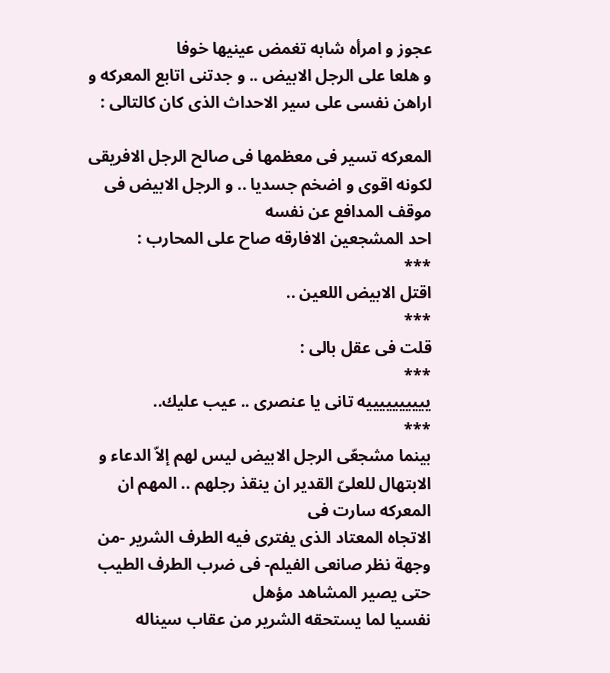عجوز و امرأه شابه تغمض عينيها خوفا
و هلعا على الرجل الابيض .. و جدتنى اتابع المعركه و اراهن نفسى على سير الاحداث الذى كان كالتالى :

المعركه تسير فى معظمها فى صالح الرجل الافريقى لكونه اقوى و اضخم جسديا .. و الرجل الابيض فى موقف المدافع عن نفسه
احد المشجعين الافارقه صاح على المحارب :
***
اقتل الابيض اللعين ..
***
قلت فى عقل بالى :
***
ييييييييييه تانى يا عنصرى .. عيب عليك..
***
بينما مشجعّى الرجل الابيض ليس لهم إلاّ الدعاء و الابتهال للعلىّ القدير ان ينقذ رجلهم .. المهم ان المعركه سارت فى
الاتجاه المعتاد الذى يفترى فيه الطرف الشرير -من وجهة نظر صانعى الفيلم- فى ضرب الطرف الطيب حتى يصير المشاهد مؤهل
نفسيا لما يستحقه الشرير من عقاب سيناله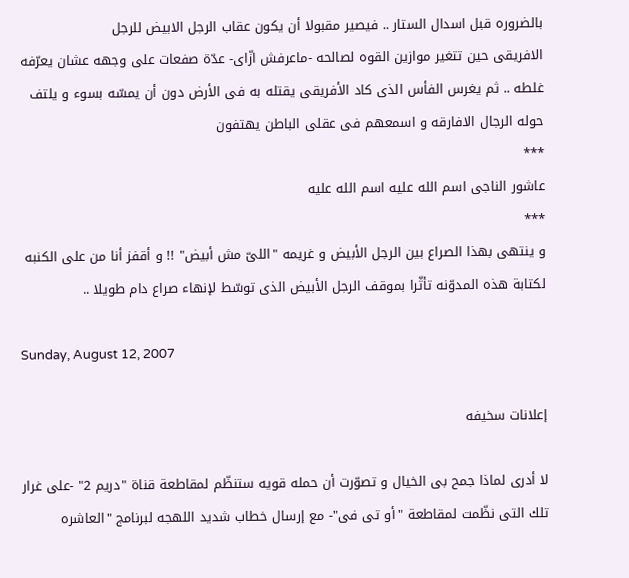بالضروره قبل اسدال الستار .. فيصير مقبولا أن يكون عقاب الرجل الابيض للرجل
الافريقى حين تتغير موازين القوه لصالحه -ماعرفش ازّاى- عدّة صفعات على وجهه عشان يعرّفه غلطه .. ثم يغرس الفأس الذى كاد الأفريقى يقتله به فى الأرض دون أن يمسّه بسوء و يلتف حوله الرجال الافارقه و اسمعهم فى عقلى الباطن يهتفون
***
عاشور الناجى اسم الله عليه اسم الله عليه
***
و ينتهى بهذا الصراع بين الرجل الأبيض و غريمه "اللىّ مش أبيض" !! و أقفز أنا من على الكنبه لكتابة هذه المدوّنه تأثّرا بموقف الرجل الأبيض الذى توسّط لإنهاء صراع دام طويلا ..

Sunday, August 12, 2007

إعلانات سخيفه

لا أدرى لماذا جمح بى الخيال و تصوّرت أن حمله قويه ستنظّم لمقاطعة قناة "دريم 2" -على غرار تلك التى نظّمت لمقاطعة "أو تى فى"- مع إرسال خطاب شديد اللهجه لبرنامج "العاشره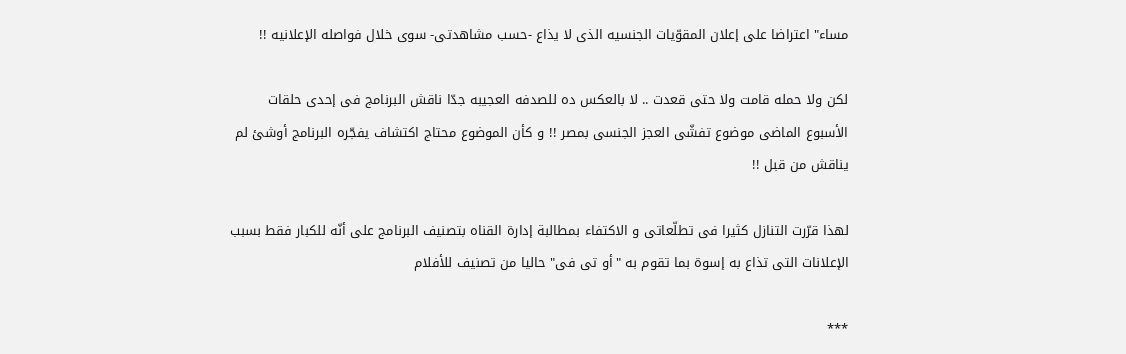مساء" اعتراضا على إعلان المقوّيات الجنسيه الذى لا يذاع -حسب مشاهدتى- سوى خلال فواصله الإعلانيه !!

لكن ولا حمله قامت ولا حتى قعدت .. لا بالعكس ده للصدفه العجيبه جدّا ناقش البرنامج فى إحدى حلقات الأسبوع الماضى موضوع تفشّى العجز الجنسى بمصر !! و كأن الموضوع محتاج اكتشاف يفجّره البرنامج أوشئ لم يناقش من قبل !!

لهذا قرّرت التنازل كثيرا فى تطلّعاتى و الاكتفاء بمطالبة إدارة القناه بتصنيف البرنامج على أنّه للكبار فقط بسبب الإعلانات التى تذاع به إسوة بما تقوم به "أو تى فى" حاليا من تصنيف للأفلام

***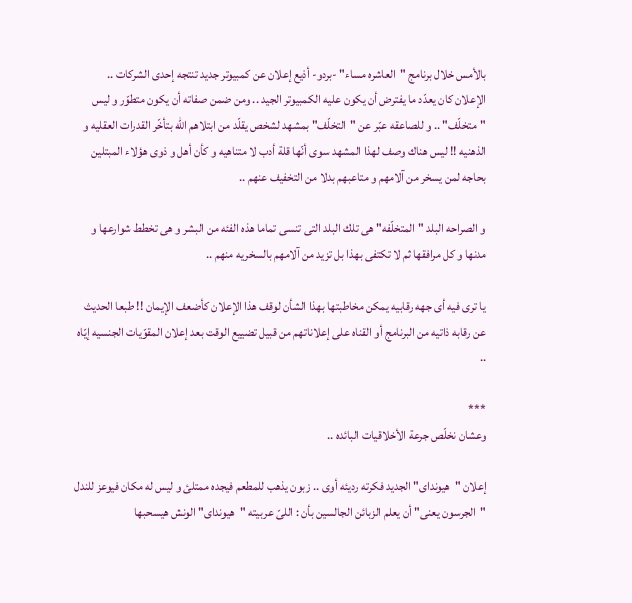بالأمس خلال برنامج "العاشره مساء" -بردو- أذيع إعلان عن كمبيوتر جديد تنتجه إحدى الشركات ..
الإعلان كان يعدّد ما يفترض أن يكون عليه الكمبيوتر الجيد .. ومن ضمن صفاته أن يكون متطوّر و ليس "متخلّف" .. و للصاعقه عبّر عن "التخلّف" بمشهد لشخص يقلّد من ابتلاهم الله بتأخّر القدرات العقليه و الذهنيه !! ليس هناك وصف لهذا المشهد سوى أنّها قلة أدب لا متناهيه و كأن أهل و ذوى هؤلاء المبتلين بحاجه لمن يسخر من آلامهم و متاعبهم بدلا من التخفيف عنهم ..

و الصراحه البلد "المتخلّفه" هى تلك البلد التى تنسى تماما هذه الفئه من البشر و هى تخطط شوارعها و مدنها و كل مرافقها ثم لا تكتفى بهذا بل تزيد من آلامهم بالسخريه منهم ..

يا ترى فيه أى جهه رقابيه يمكن مخاطبتها بهذا الشأن لوقف هذا الإعلان كأضعف الإيمان !! طبعا الحديث عن رقابه ذاتيه من البرنامج أو القناه على إعلاناتهم من قبيل تضييع الوقت بعد إعلان المقوّيات الجنسيه إيّاه ..

***
وعشان نخلّص جرعة الأخلاقيات البائده ..

إعلان "هيونداى" الجديد فكرته رديئه أوى .. زبون يذهب للمطعم فيجده ممتلئ و ليس له مكان فيوعز للندل "الجرسون يعنى" أن يعلم الزبائن الجالسين بأن : اللىّ عربيته "هيونداى" الونش هيسحبها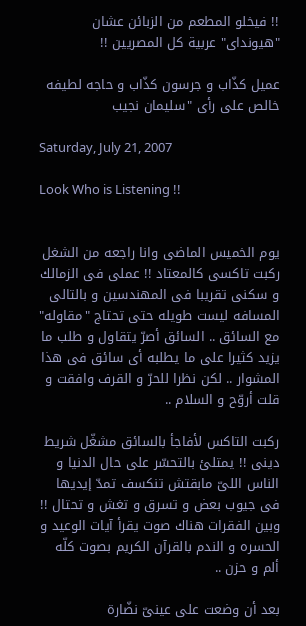!! فيخلو المطعم من الزبائن عشان "هيونداى" عربية كل المصريين !!

عميل كذّاب و جرسون كذّاب و حاجه لطيفه خالص على رأى "سليمان نجيب

Saturday, July 21, 2007

Look Who is Listening !!


يوم الخميس الماضى وانا راجعه من الشغل ركبت تاكسى كالمعتاد !! عملى فى الزمالك و سكنى تقريبا فى المهندسين و بالتالى المسافه ليست طويله حتى تحتاج "مقاوله" مع السائق .. السائق أصرّ يتقاول و طلب ما يزيد كثيرا على ما يطلبه أى سائق فى هذا المشوار .. لكن نظرا للحرّ و القرف وافقت و قلت أروّح و السلام ..

ركبت التاكس لأفاجأ بالسائق مشغّل شريط دينى !! يمتلئ بالتحسّر على حال الدنيا و الناس اللىّ مابقتش تنكسف تمدّ إيديها فى جيوب بعض و تسرق و تغش و تحتال !! وبين الفقرات هناك صوت يقرأ آيات الوعيد و الحسره و الندم بالقرآن الكريم بصوت كلّه ألم و حزن ..

بعد أن وضعت على عينىّ نضّارة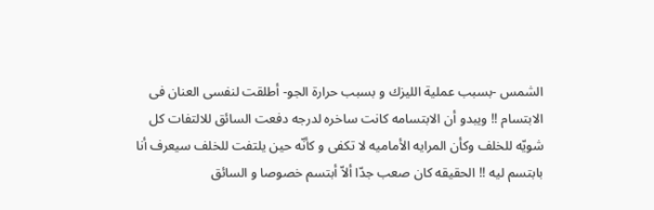الشمس -بسبب عملية الليزك و بسبب حرارة الجو- أطلقت لنفسى العنان فى الابتسام !! ويبدو أن الابتسامه كانت ساخره لدرجه دفعت السائق للالتفات كل شويّه للخلف وكأن المرايه الأماميه لا تكفى و كأنّه حين يلتفت للخلف سيعرف أنا بابتسم ليه !! الحقيقه كان صعب جدّا ألاّ أبتسم خصوصا و السائق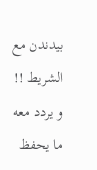بيدندن مع الشريط !! و يردد معه ما يحفظ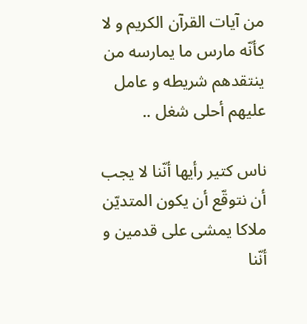من آيات القرآن الكريم و لا كأنّه مارس ما يمارسه من ينتقدهم شريطه و عامل عليهم أحلى شغل ..

ناس كتير رأيها أنّنا لا يجب أن نتوقّع أن يكون المتديّن ملاكا يمشى على قدمين و أنّنا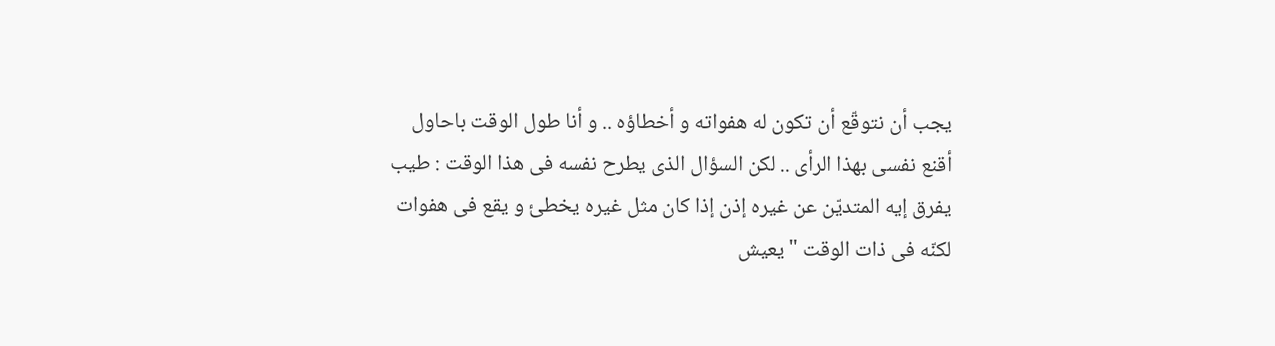يجب أن نتوقّع أن تكون له هفواته و أخطاؤه .. و أنا طول الوقت باحاول أقنع نفسى بهذا الرأى .. لكن السؤال الذى يطرح نفسه فى هذا الوقت : طيب يفرق إيه المتديّن عن غيره إذن إذا كان مثل غيره يخطئ و يقع فى هفوات لكنّه فى ذات الوقت "يعيش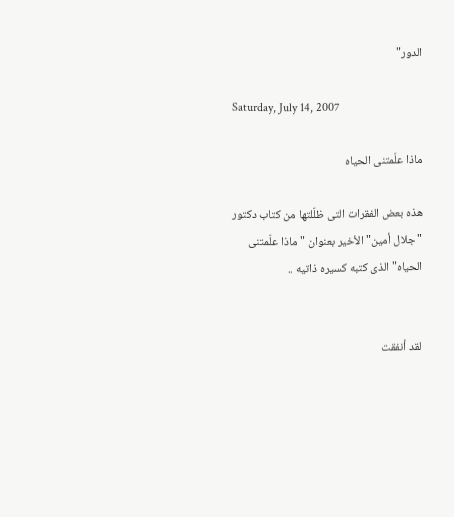الدور"

Saturday, July 14, 2007

ماذا علّمتنى الحياه

هذه بعض الفقرات التى ظلّلتها من كتاب دكتور "جلال أمين" الأخير بعنوان "ماذا علّمتنى الحياه" الذى كتبه كسيره ذاتيه ..


لقد أنفقت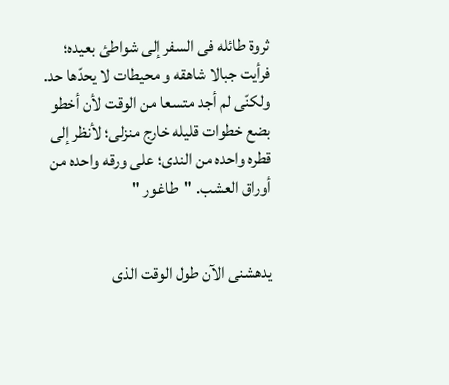ثروة طائله فى السفر إلى شواطئ بعيده؛ فرأيت جبالا شاهقه و محيطات لا يحدّها حد. ولكنّى لم أجد متسعا من الوقت لأن أخطو بضع خطوات قليله خارج منزلى؛ لأنظر إلى قطره واحده من الندى؛ على ورقه واحده من أوراق العشب. "طاغور "


يدهشنى الآن طول الوقت الذى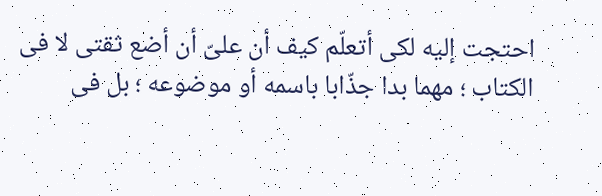احتجت إليه لكى أتعلّم كيف أن علىّ أن أضع ثقتى لا فى الكتاب ؛ مهما بدا جذّابا باسمه أو موضوعه ؛ بل فى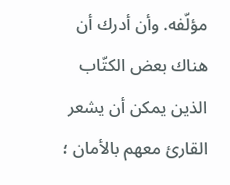مؤلّفه. وأن أدرك أن هناك بعض الكتّاب الذين يمكن أن يشعر القارئ معهم بالأمان ؛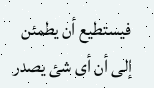فيستطيع أن يطمئن إلى أن أى شئ يصدر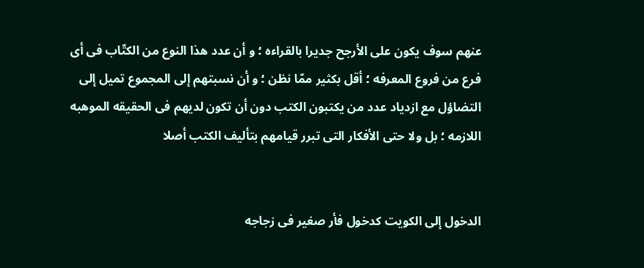عنهم سوف يكون على الأرجح جديرا بالقراءه ؛ و أن عدد هذا النوع من الكتّاب فى أى فرع من فروع المعرفه ؛ أقل بكثير ممّا نظن ؛ و أن نسبتهم إلى المجموع تميل إلى التضاؤل مع ازدياد عدد من يكتبون الكتب دون أن تكون لديهم فى الحقيقه الموهبه اللازمه ؛ بل ولا حتى الأفكار التى تبرر قيامهم بتأليف الكتب أصلا


الدخول إلى الكويت كدخول فأر صغير فى زجاجه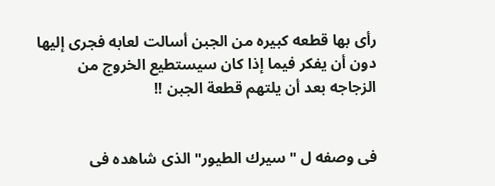رأى بها قطعه كبيره من الجبن أسالت لعابه فجرى إليها دون أن يفكر فيما إذا كان سيستطيع الخروج من الزجاجه بعد أن يلتهم قطعة الجبن !!


فى وصفه ل "سيرك الطيور" الذى شاهده فى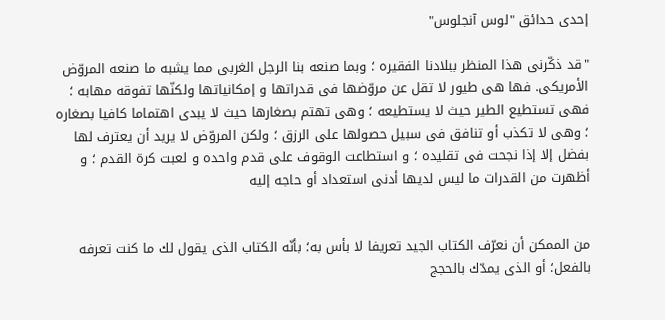إحدى حدائق "لوس آنجلوس"

"قد ذكّرنى هذا المنظر ببلادنا الفقيره ؛ وبما صنعه بنا الرجل الغربى مما يشبه ما صنعه المروّض الأمريكى. فها هى طيور لا تقل عن مروّضها فى قدراتها و إمكانياتها ولكنّها تفوقه مهابه ؛ فهى تستطيع الطير حيث لا يستطيعه ؛ وهى تهتم بصغارها حيث لا يبدى اهتماما كافيا بصغاره ؛ وهى لا تكذب أو تنافق فى سبيل حصولها على الرزق ؛ ولكن المروّض لا يريد أن يعترف لها بفضل إلا إذا نجحت فى تقليده ؛ و استطاعت الوقوف على قدم واحده و لعبت كرة القدم ؛ و أظهرت من القدرات ما ليس لديها أدنى استعداد أو حاجه إليه


من الممكن أن نعرّف الكتاب الجيد تعريفا لا بأس به؛ بأنّه الكتاب الذى يقول لك ما كنت تعرفه بالفعل؛ أو الذى يمدّك بالحجج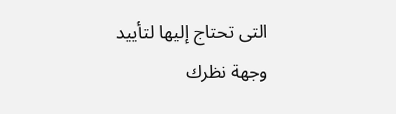التى تحتاج إليها لتأييد وجهة نظرك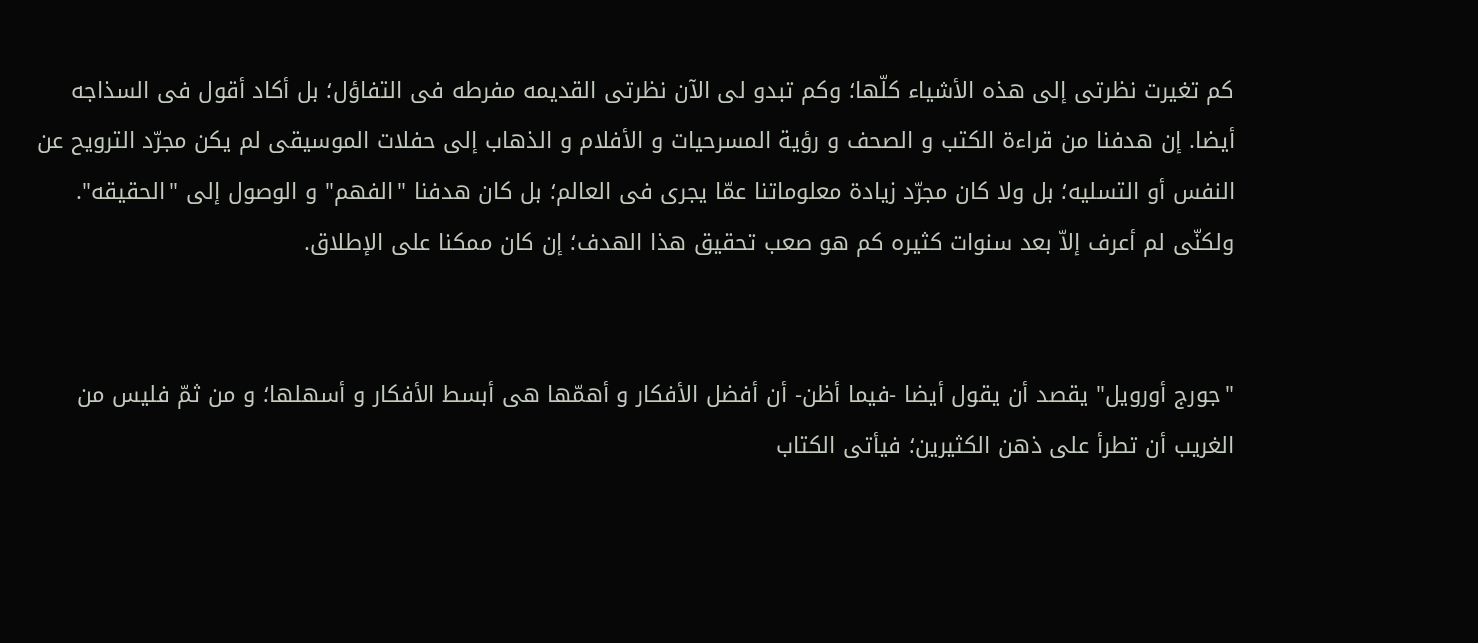كم تغيرت نظرتى إلى هذه الأشياء كلّها؛ وكم تبدو لى الآن نظرتى القديمه مفرطه فى التفاؤل؛ بل أكاد أقول فى السذاجه أيضا. إن هدفنا من قراءة الكتب و الصحف و رؤية المسرحيات و الأفلام و الذهاب إلى حفلات الموسيقى لم يكن مجرّد الترويح عن النفس أو التسليه؛ بل ولا كان مجرّد زيادة معلوماتنا عمّا يجرى فى العالم؛ بل كان هدفنا "الفهم" و الوصول إلى "الحقيقه". ولكنّى لم أعرف إلاّ بعد سنوات كثيره كم هو صعب تحقيق هذا الهدف؛ إن كان ممكنا على الإطلاق.


"جورج أورويل" يقصد أن يقول أيضا -فيما أظن- أن أفضل الأفكار و أهمّها هى أبسط الأفكار و أسهلها؛ و من ثمّ فليس من الغريب أن تطرأ على ذهن الكثيرين؛ فيأتى الكتاب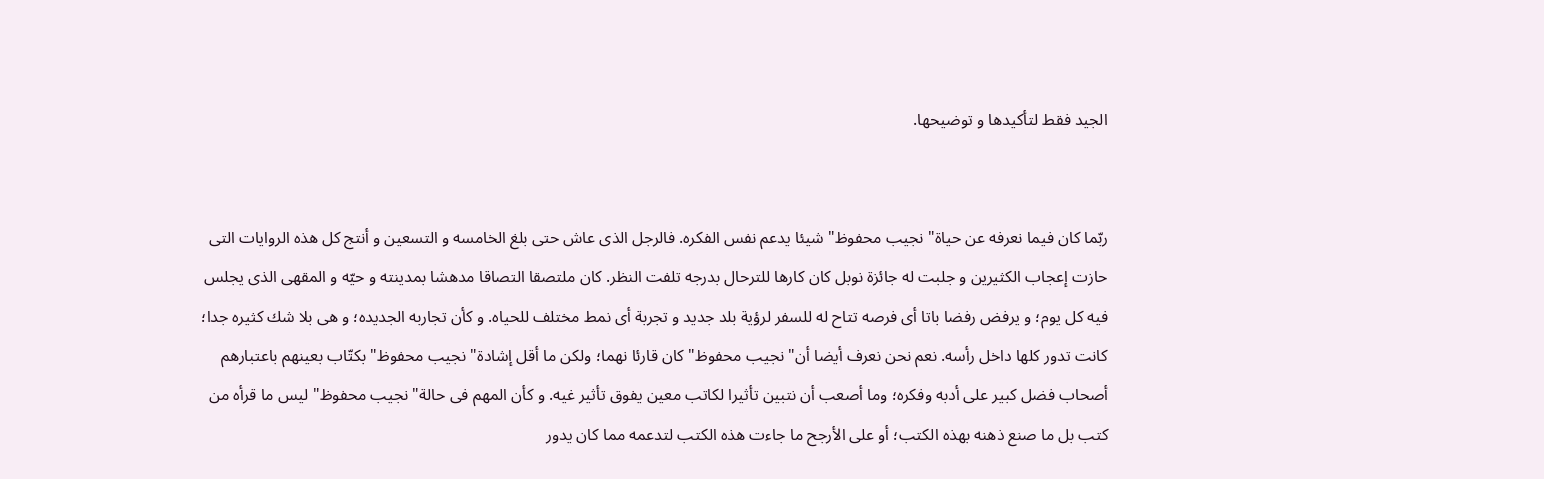الجيد فقط لتأكيدها و توضيحها.


ربّما كان فيما نعرفه عن حياة" نجيب محفوظ" شيئا يدعم نفس الفكره. فالرجل الذى عاش حتى بلغ الخامسه و التسعين و أنتج كل هذه الروايات التى حازت إعجاب الكثيرين و جلبت له جائزة نوبل كان كارها للترحال بدرجه تلفت النظر. كان ملتصقا التصاقا مدهشا بمدينته و حيّه و المقهى الذى يجلس فيه كل يوم؛ و يرفض رفضا باتا أى فرصه تتاح له للسفر لرؤية بلد جديد و تجربة أى نمط مختلف للحياه. و كأن تجاربه الجديده؛ و هى بلا شك كثيره جدا؛ كانت تدور كلها داخل رأسه. نعم نحن نعرف أيضا أن" نجيب محفوظ" كان قارئا نهما؛ ولكن ما أقل إشادة" نجيب محفوظ" بكتّاب بعينهم باعتبارهم أصحاب فضل كبير على أدبه وفكره؛ وما أصعب أن نتبين تأثيرا لكاتب معين يفوق تأثير غيه. و كأن المهم فى حالة" نجيب محفوظ" ليس ما قرأه من كتب بل ما صنع ذهنه بهذه الكتب؛ أو على الأرجح ما جاءت هذه الكتب لتدعمه مما كان يدور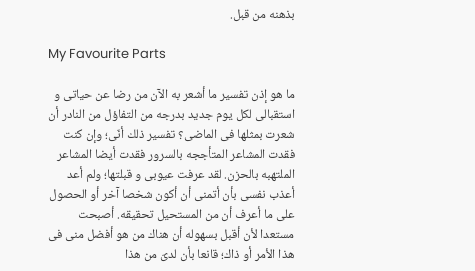بذهنه من قبل.

My Favourite Parts

ما هو إذن تفسير ما أشعر به الآن من رضا عن حياتى و استقبالى لكل يوم جديد بدرجه من التفاؤل من النادر أن شعرت بمثلها فى الماضى؟ تفسير ذلك أنّى؛ وإن كنت فقدت المشاعر المتأججه بالسرور فقدت أيضا المشاعر الملتهبه بالحزن. لقد عرفت عيوبى و قبلتها؛ ولم أعد أعذب نفسى بأن أتمنى أن أكون شخصا آخر أو الحصول على ما أعرف أن من المستحيل تحقيقه. أصبحت مستعدا لأن أقبل بسهوله أن هناك من هو أفضل منى فى هذا الأمر أو ذاك؛ قانعا بأن لدىّ من هذا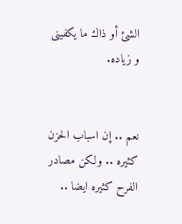الشئ أو ذاك ما يكفينى و زياده.


نعم .. إن اسباب الحزن كثيره .. ولكن مصادر الفرح كثيره ايضا ..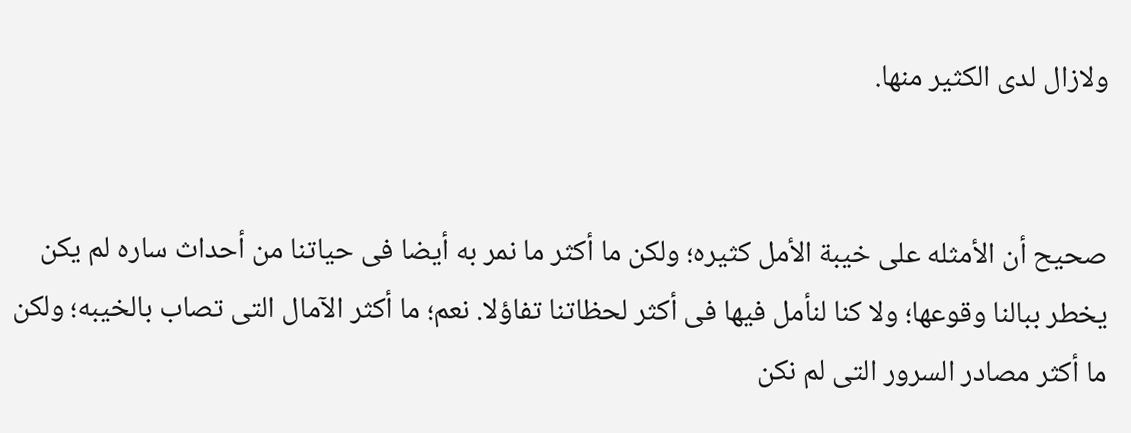ولازال لدى الكثير منها.


صحيح أن الأمثله على خيبة الأمل كثيره؛ ولكن ما أكثر ما نمر به أيضا فى حياتنا من أحداث ساره لم يكن يخطر ببالنا وقوعها؛ ولا كنا لنأمل فيها فى أكثر لحظاتنا تفاؤلا. نعم؛ ما أكثر الآمال التى تصاب بالخيبه؛ ولكن ما أكثر مصادر السرور التى لم نكن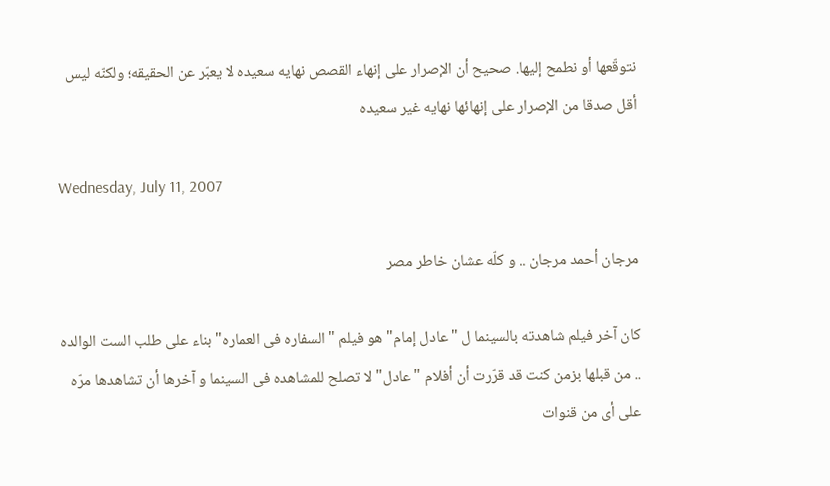نتوقّعها أو نطمح إليها. صحيح أن الإصرار على إنهاء القصص نهايه سعيده لا يعبّر عن الحقيقه؛ ولكنّه ليس أقل صدقا من الإصرار على إنهائها نهايه غير سعيده

Wednesday, July 11, 2007

مرجان أحمد مرجان .. و كلّه عشان خاطر مصر

كان آخر فيلم شاهدته بالسينما ل "عادل إمام" هو فيلم "السفاره فى العماره" بناء على طلب الست الوالده .. من قبلها بزمن كنت قد قرّرت أن أفلام "عادل" لا تصلح للمشاهده فى السينما و آخرها أن تشاهدها مرّه على أى من قنوات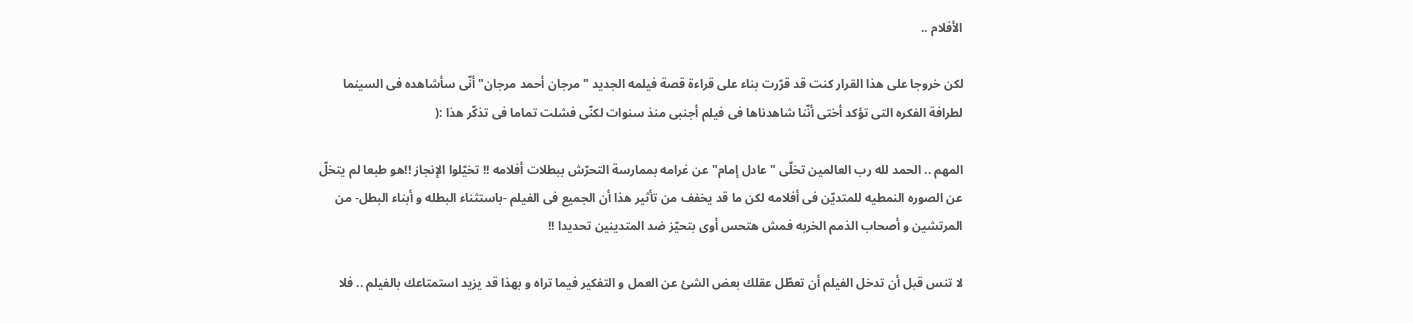الأفلام ..

لكن خروجا على هذا القرار كنت قد قرّرت بناء على قراءة قصة فيلمه الجديد "مرجان أحمد مرجان" أنّى سأشاهده فى السينما لطرافة الفكره التى تؤكد أختى أنّنا شاهدناها فى فيلم أجنبى منذ سنوات لكنّى فشلت تماما فى تذكّر هذا :(

المهم .. الحمد لله رب العالمين تخلّى "عادل إمام" عن غرامه بممارسة التحرّش ببطلات أفلامه !! تخيّلوا الإنجاز !!هو طبعا لم يتخلّ عن الصوره النمطيه للمتديّن فى أفلامه لكن ما قد يخفف من تأثير هذا أن الجميع فى الفيلم -باستثناء البطله و أبناء البطل- من المرتشين و أصحاب الذمم الخربه فمش هتحس أوى بتحيّز ضد المتدينين تحديدا !!

لا تنس قبل أن تدخل الفيلم أن تعطّل عقلك بعض الشئ عن العمل و التفكير فيما تراه و بهذا قد يزيد استمتاعك بالفيلم .. فلا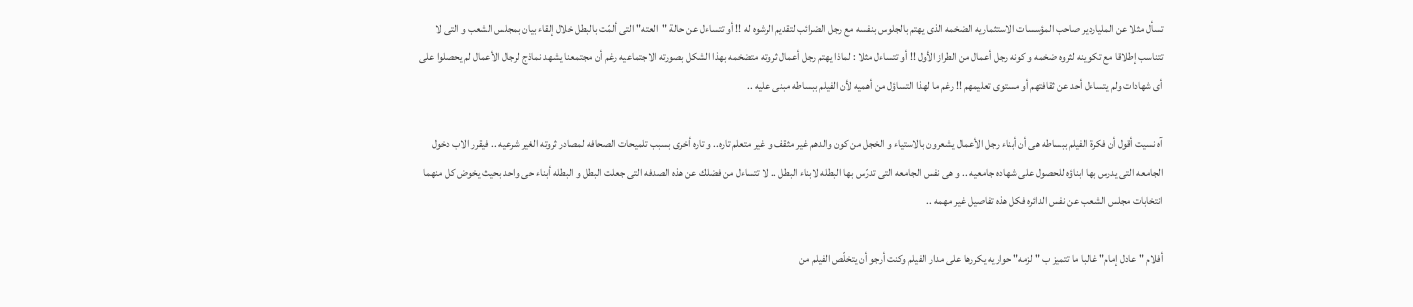تسأل مثلا عن الملياردير صاحب المؤسسات الاستثماريه الضخمه الذى يهتم بالجلوس بنفسه مع رجل الضرائب لتقديم الرشوه له !! أو تتساءل عن حالة "العته" التى ألمّت بالبطل خلال إلقاء بيان بمجلس الشعب و التى لا تتناسب إطلاقا مع تكوينه لثروه ضخمه و كونه رجل أعمال من الطراز الأول !! أو تتساءل مثلا : لماذا يهتم رجل أعمال ثروته متضخمه بهذا الشكل بصورته الاجتماعيه رغم أن مجتمعنا يشهد نماذج لرجال الأعمال لم يحصلوا على أى شهادات ولم يتساءل أحد عن ثقافتهم أو مستوى تعليمهم !! رغم ما لهذا التساؤل من أهميه لأن الفيلم ببساطه مبنى عليه ..

آه نسيت أقول أن فكرة الفيلم ببساطه هى أن أبناء رجل الأعمال يشعرون بالاستياء و الخجل من كون والدهم غير مثقف و غير متعلم تاره.. و تاره أخرى بسبب تلميحات الصحافه لمصادر ثروته الغير شرعيه .. فيقرر الاب دخول الجامعه التى يدرس بها ابناؤه للحصول على شهاده جامعيه .. و هى نفس الجامعه التى تدرّس بها البطله لابناء البطل .. لا تتساءل من فضلك عن هذه الصدفه التى جعلت البطل و البطله أبناء حى واحد بحيث يخوض كل منهما انتخابات مجلس الشعب عن نفس الدائره فكل هذه تفاصيل غير مهمه ..

أفلام "عادل إمام" غالبا ما تتميز ب "لزمه" حواريه يكررها على مدار الفيلم وكنت أرجو أن يتخلّص الفيلم من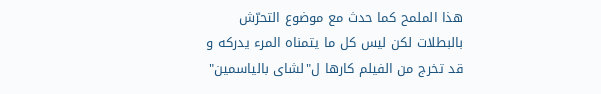هذا الملمح كما حدث مع موضوع التحرّش بالبطلات لكن ليس كل ما يتمناه المرء يدركه و قد تخرج من الفيلم كارها ل"لشاى بالياسمين"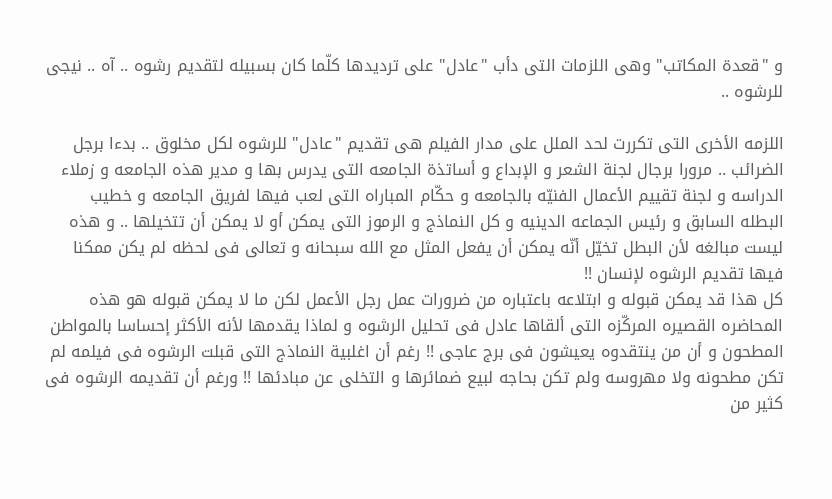و "قعدة المكاتب" وهى اللزمات التى دأب "عادل" على ترديدها كلّما كان بسبيله لتقديم رشوه .. آه .. نيجى للرشوه ..

اللزمه الأخرى التى تكررت لحد الملل على مدار الفيلم هى تقديم "عادل" للرشوه لكل مخلوق .. بدءا برجل الضرائب .. مرورا برجال لجنة الشعر و الإبداع و أساتذة الجامعه التى يدرس بها و مدير هذه الجامعه و زملاء الدراسه و لجنة تقييم الأعمال الفنيّه بالجامعه و حكّام المباراه التى لعب فيها لفريق الجامعه و خطيب البطله السابق و رئيس الجماعه الدينيه و كل النماذج و الرموز التى يمكن أو لا يمكن أن تتخيلها .. و هذه ليست مبالغه لأن البطل تخيّل أنّه يمكن أن يفعل المثل مع الله سبحانه و تعالى فى لحظه لم يكن ممكنا فيها تقديم الرشوه لإنسان !!
كل هذا قد يمكن قبوله و ابتلاعه باعتباره من ضرورات عمل رجل الأعمل لكن ما لا يمكن قبوله هو هذه المحاضره القصيره المركّزه التى ألقاها عادل فى تحليل الرشوه و لماذا يقدمها لأنه الأكثر إحساسا بالمواطن المطحون و أن من ينتقدوه يعيشون فى برج عاجى !! رغم أن اغلبية النماذج التى قبلت الرشوه فى فيلمه لم تكن مطحونه ولا مهروسه ولم تكن بحاجه لبيع ضمائرها و التخلى عن مبادئها !! ورغم أن تقديمه الرشوه فى كثير من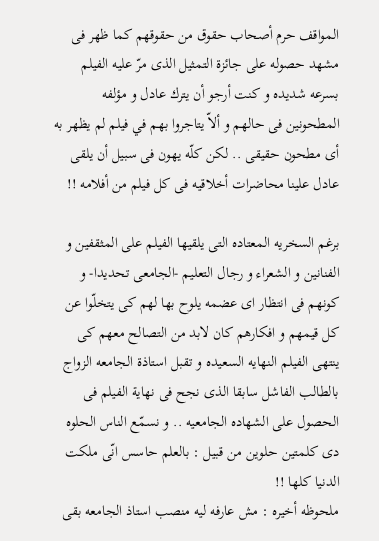المواقف حرم أصحاب حقوق من حقوقهم كما ظهر فى مشهد حصوله على جائزة التمثيل الذى مرّ عليه الفيلم بسرعه شديده و كنت أرجو أن يترك عادل و مؤلفه المطحونين فى حالهم و ألاّ يتاجروا بهم في فيلم لم يظهر به أى مطحون حقيقى .. لكن كلّه يهون فى سبيل أن يلقى عادل علينا محاضرات أخلاقيه فى كل فيلم من أفلامه !!

برغم السخريه المعتاده التى يلقيها الفيلم على المثقفين و الفنانين و الشعراء و رجال التعليم -الجامعى تحديدا- و كونهم فى انتظار اى عضمه يلوح بها لهم كى يتخلّوا عن كل قيمهم و افكارهم كان لابد من التصالح معهم كى ينتهى الفيلم النهايه السعيده و تقبل استاذة الجامعه الزواج بالطالب الفاشل سابقا الذى نجح فى نهاية الفيلم فى الحصول على الشهاده الجامعيه .. و نسمّع الناس الحلوه دى كلمتين حلوين من قبيل : بالعلم حاسس انّى ملكت الدنيا كلها !!
ملحوظه أخيره : مش عارفه ليه منصب استاذ الجامعه بقى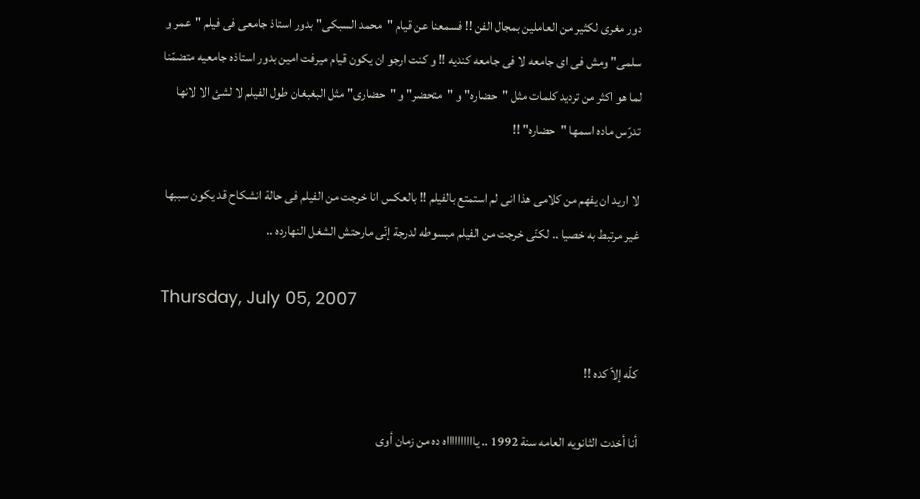دور مغرى لكثير من العاملين بمجال الفن !! فسمعنا عن قيام "محمد السبكى" بدور استاذ جامعى فى فيلم "عمر و سلمى" ومش فى اى جامعه لا فى جامعه كنديه !! و كنت ارجو ان يكون قيام ميرفت امين بدور استاذه جامعيه متضمّنا لما هو اكثر من ترديد كلمات مثل "حضاره" و "متحضر" و "حضارى" مثل البغبغان طول الفيلم لا لشئ الا لانها تدرّس ماده اسمها "حضاره" !!

لا اريد ان يفهم من كلامى هذا انى لم استمتع بالفيلم !! بالعكس انا خرجت من الفيلم فى حالة انشكاح قد يكون سببها غير مرتبط به خصيا .. لكنّى خرجت من الفيلم مبسوطه لدرجة إنّى مارحتش الشغل النهارده ..

Thursday, July 05, 2007

كلّه إلاّ كده !!

أنا أخدت الثانويه العامه سنة 1992 .. يااااااااااه ده من زمان أوى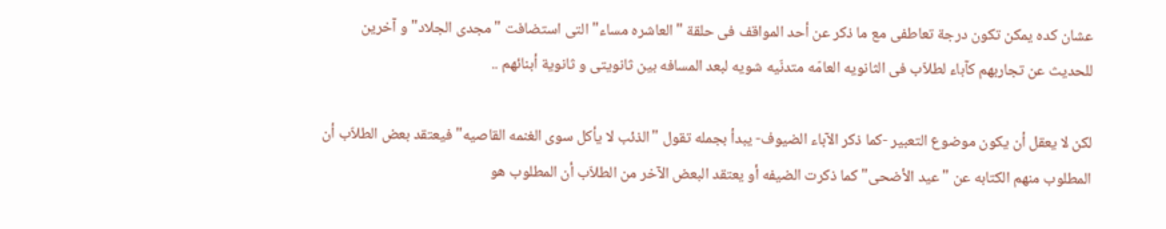عشان كده يمكن تكون درجة تعاطفى مع ما ذكر عن أحد المواقف فى حلقة "العاشره مساء" التى استضافت "مجدى الجلاد" و آخرين للحديث عن تجاربهم كآباء لطلاّب فى الثانويه العامّه متدنّيه شويه لبعد المسافه بين ثانويتى و ثانوية أبنائهم ..

لكن لا يعقل أن يكون موضوع التعبير -كما ذكر الآباء الضيوف- يبدأ بجمله تقول "الذئب لا يأكل سوى الغنمه القاصيه" فيعتقد بعض الطلاّب أن المطلوب منهم الكتابه عن "عيد الأضحى" كما ذكرت الضيفه أو يعتقد البعض الآخر من الطلاّب أن المطلوب هو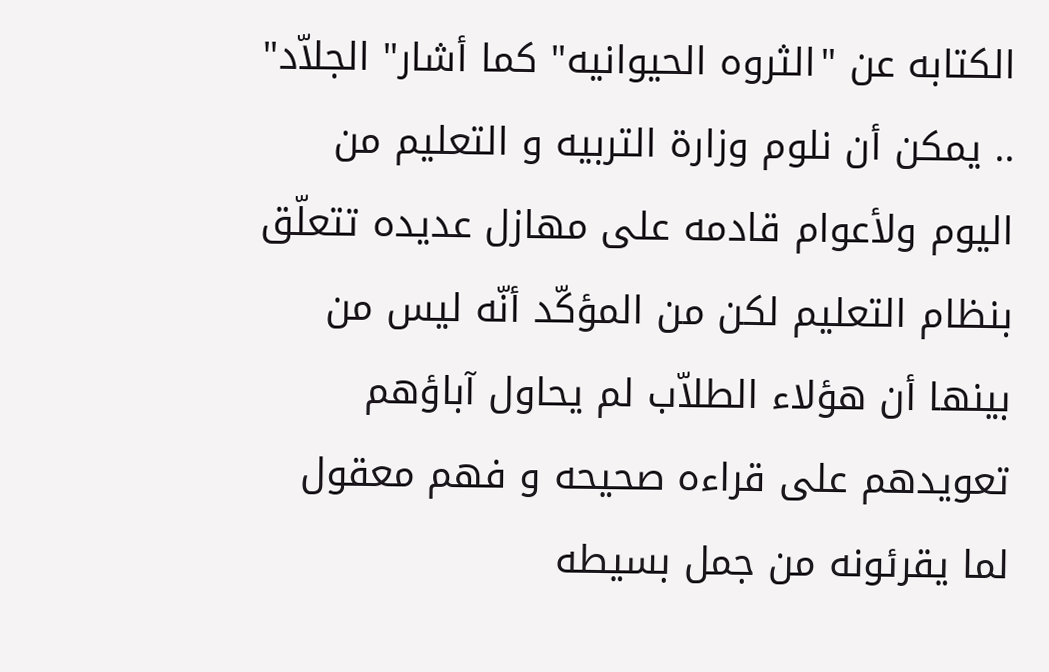الكتابه عن "الثروه الحيوانيه" كما أشار" الجلاّد" .. يمكن أن نلوم وزارة التربيه و التعليم من اليوم ولأعوام قادمه على مهازل عديده تتعلّق بنظام التعليم لكن من المؤكّد أنّه ليس من بينها أن هؤلاء الطلاّب لم يحاول آباؤهم تعويدهم على قراءه صحيحه و فهم معقول لما يقرئونه من جمل بسيطه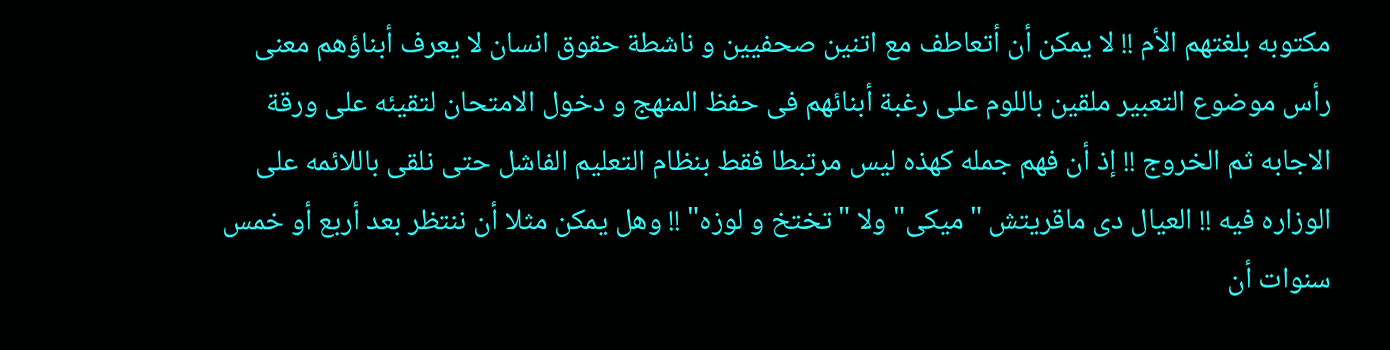مكتوبه بلغتهم الأم !! لا يمكن أن أتعاطف مع اتنين صحفيين و ناشطة حقوق انسان لا يعرف أبناؤهم معنى رأس موضوع التعبير ملقين باللوم على رغبة أبنائهم فى حفظ المنهج و دخول الامتحان لتقيئه على ورقة الاجابه ثم الخروج !! إذ أن فهم جمله كهذه ليس مرتبطا فقط بنظام التعليم الفاشل حتى نلقى باللائمه على الوزاره فيه !! العيال دى ماقريتش "ميكى" ولا "تختخ و لوزه" !! وهل يمكن مثلا أن ننتظر بعد أربع أو خمس سنوات أن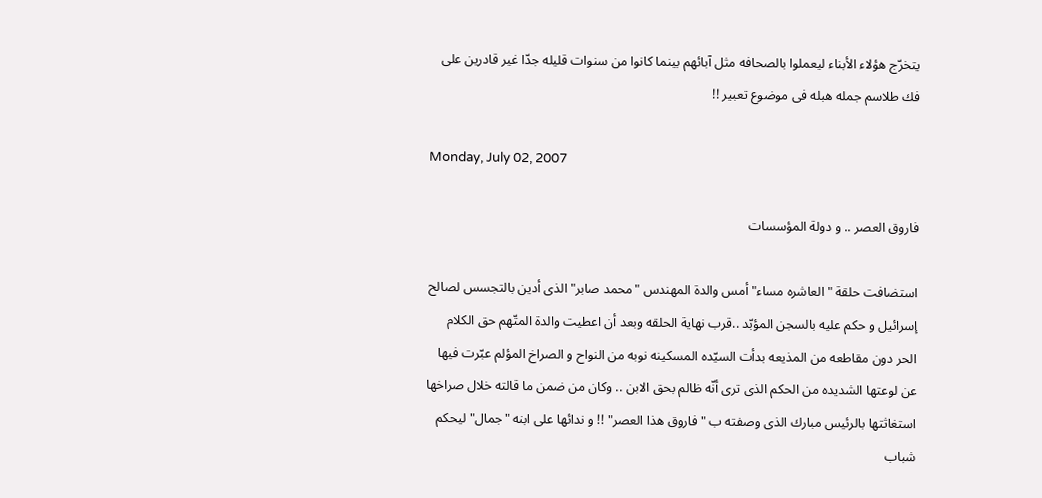يتخرّج هؤلاء الأبناء ليعملوا بالصحافه مثل آبائهم بينما كانوا من سنوات قليله جدّا غير قادرين على فك طلاسم جمله هبله فى موضوع تعبير !!

Monday, July 02, 2007

فاروق العصر .. و دولة المؤسسات

استضافت حلقة "العاشره مساء" أمس والدة المهندس "محمد صابر" الذى أدين بالتجسس لصالح إسرائيل و حكم عليه بالسجن المؤبّد ..قرب نهاية الحلقه وبعد أن اعطيت والدة المتّهم حق الكلام الحر دون مقاطعه من المذيعه بدأت السيّده المسكينه نوبه من النواح و الصراخ المؤلم عبّرت فيها عن لوعتها الشديده من الحكم الذى ترى أنّه ظالم بحق الابن .. وكان من ضمن ما قالته خلال صراخها استغاثتها بالرئيس مبارك الذى وصفته ب "فاروق هذا العصر" !! و ندائها على ابنه "جمال" ليحكم شباب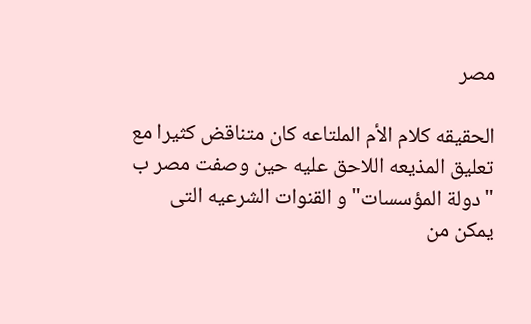مصر

الحقيقه كلام الأم الملتاعه كان متناقض كثيرا مع تعليق المذيعه اللاحق عليه حين وصفت مصر ب "دولة المؤسسات" و القنوات الشرعيه التى يمكن من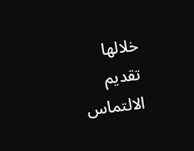خلالها تقديم الالتماس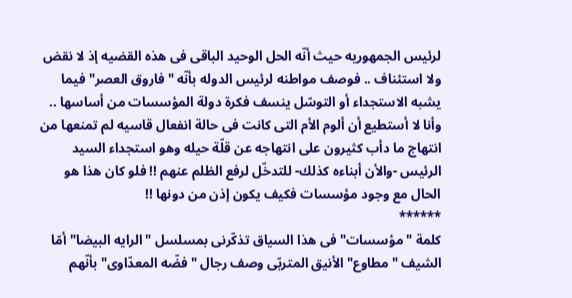لرئيس الجمهوريه حيث أنّه الحل الوحيد الباقى فى هذه القضيه إذ لا نقض ولا استئناف .. فوصف مواطنه لرئيس الدوله بأنّه "فاروق العصر" فيما يشبه الاستجداء أو التوسّل ينسف فكرة دولة المؤسسات من أساسها .. وأنا لا أستطيع أن ألوم الأم التى كانت فى حالة انفعال قاسيه لم تمنعها من انتهاج ما دأب كثيرون على انتهاجه عن قلّة حيله وهو استجداء السيد الرئيس -والأن أبناءه كذلك- للتدخّل لرفع الظلم عنهم !! فلو كان هذا هو الحال مع وجود مؤسسات فكيف يكون إذن من دونها !!
******
كلمة "مؤسسات"فى هذا السياق تذكّرنى بمسلسل "الرايه البيضا" أمّا الشيف "مطاوع" الأنيق المتربّى وصف رجال "فضّه المعدّاوى" بأنّهم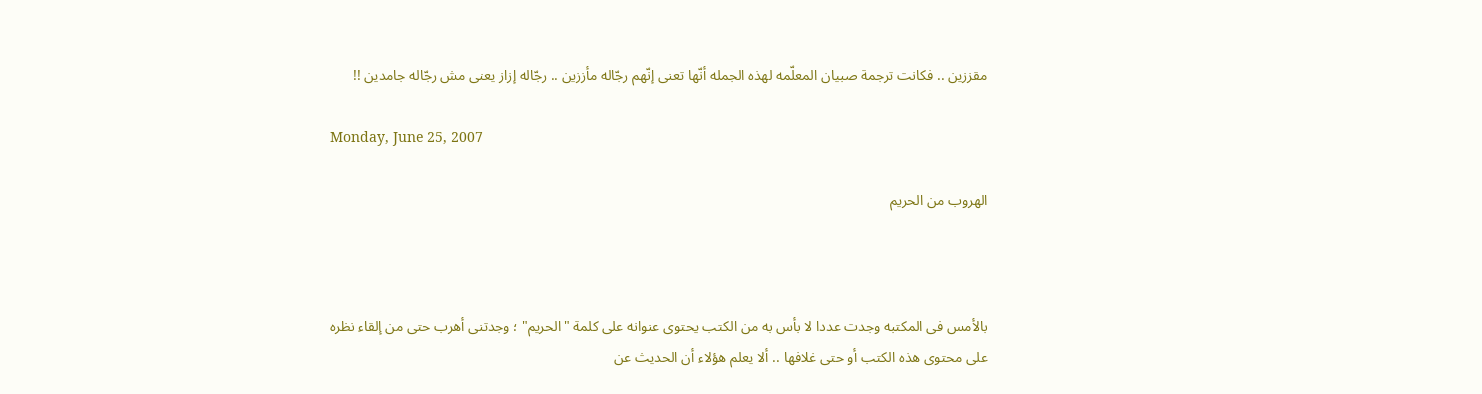مقززين .. فكانت ترجمة صبيان المعلّمه لهذه الجمله أنّها تعنى إنّهم رجّاله مأززين .. رجّاله إزاز يعنى مش رجّاله جامدين !!

Monday, June 25, 2007

الهروب من الحريم



بالأمس فى المكتبه وجدت عددا لا بأس به من الكتب يحتوى عنوانه على كلمة "الحريم" ؛ وجدتنى أهرب حتى من إلقاء نظره على محتوى هذه الكتب أو حتى غلافها .. ألا يعلم هؤلاء أن الحديث عن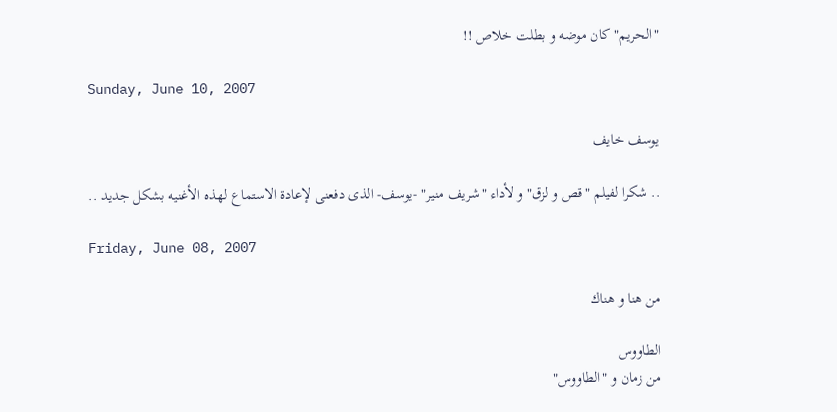"الحريم" كان موضه و بطلت خلاص !!

Sunday, June 10, 2007

يوسف خايف

.. شكرا لفيلم "قص و لزق" و لأداء "شريف منير" -يوسف- الذى دفعنى لإعادة الاستماع لهذه الأغنيه بشكل جديد ..

Friday, June 08, 2007

من هنا و هناك

الطاووس
من زمان و "الطاووس"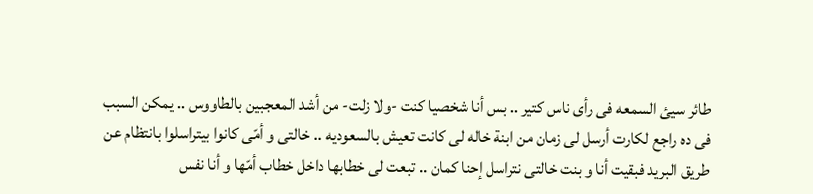طائر سيئ السمعه فى رأى ناس كتير .. بس أنا شخصيا كنت -ولا زلت- من أشد المعجبين بالطاووس .. يمكن السبب فى ده راجع لكارت أرسل لى زمان من ابنة خاله لى كانت تعيش بالسعوديه .. خالتى و أمّى كانوا بيتراسلوا بانتظام عن طريق البريد فبقيت أنا و بنت خالتى نتراسل إحنا كمان .. تبعت لى خطابها داخل خطاب أمّها و أنا نفس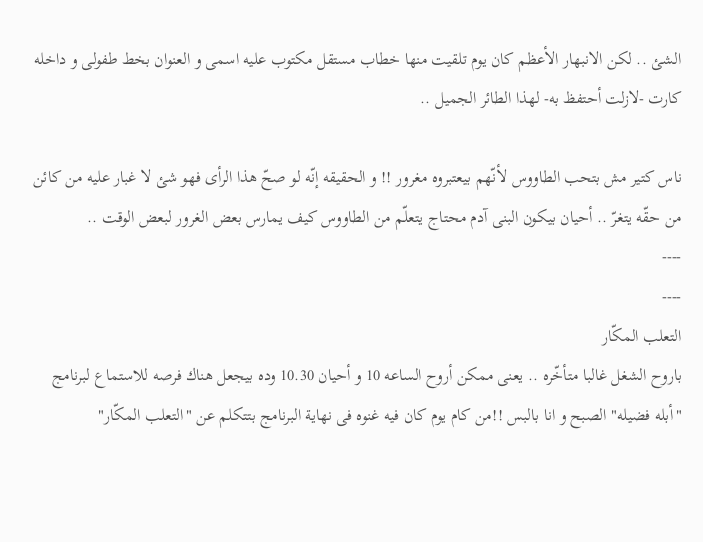الشئ .. لكن الانبهار الأعظم كان يوم تلقيت منها خطاب مستقل مكتوب عليه اسمى و العنوان بخط طفولى و داخله كارت -لازلت أحتفظ به- لهذا الطائر الجميل ..

ناس كتير مش بتحب الطاووس لأنّهم بيعتبروه مغرور !! و الحقيقه إنّه لو صحّ هذا الرأى فهو شئ لا غبار عليه من كائن من حقّه يتغرّ .. أحيان بيكون البنى آدم محتاج يتعلّم من الطاووس كيف يمارس بعض الغرور لبعض الوقت ..
----
----
التعلب المكّار
باروح الشغل غالبا متأخّره .. يعنى ممكن أروح الساعه 10 و أحيان 10.30 وده بيجعل هناك فرصه للاستماع لبرنامج "أبله فضيله" الصبح و انا بالبس !!من كام يوم كان فيه غنوه فى نهاية البرنامج بتتكلم عن "التعلب المكّار"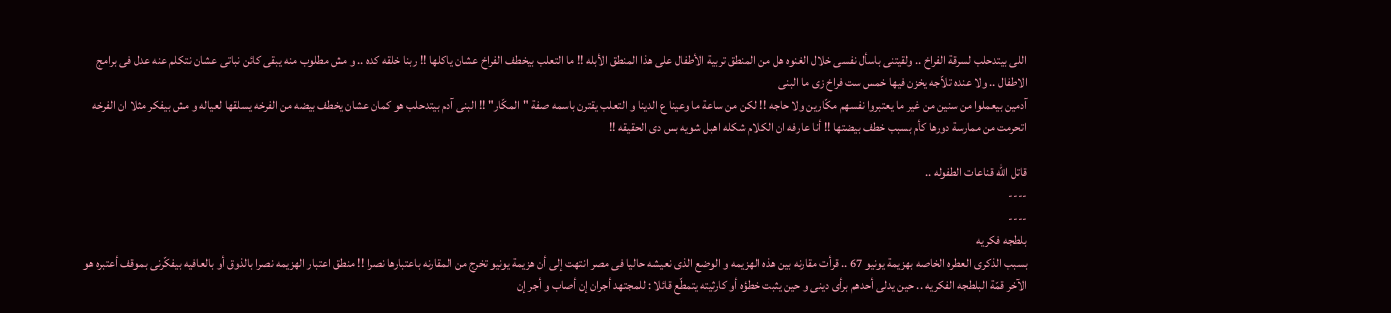اللى بيتدحلب لسرقة الفراخ .. ولقيتنى باسأل نفسى خلال الغنوه هل من المنطق تربية الأطفال على هذا المنطق الأبله !! ما التعلب بيخطف الفراخ عشان ياكلها !! ربنا خلقه كده .. و مش مطلوب منه يبقى كائن نباتى عشان نتكلم عنه عدل فى برامج الاطفال .. ولا عنده تلاّجه يخزن فيها خمس ست فراخ زى ما البنى
آدمين بيعملوا من سنين من غير ما يعتبروا نفسهم مكّارين ولا حاجه !! لكن من ساعة ما وعينا ع الدينا و التعلب يقترن باسمه صفة "المكّار" !! البنى آدم بيتدحلب هو كمان عشان يخطف بيضه من الفرخه يسلقها لعياله و مش بيفكر مثلا ان الفرخه اتحرمت من ممارسة دورها كأم بسبب خطف بيضتها !! أنا عارفه ان الكلام شكله اهبل شويه بس دى الحقيقه !!

قاتل الله قناعات الطفوله ..
----
----
بلطجه فكريه
بسبب الذكرى العطره الخاصه بهزيمة يونيو 67 .. قرأت مقارنه بين هذه الهزيمه و الوضع الذى نعيشه حاليا فى مصر انتهت إلى أن هزيمة يونيو تخرج من المقارنه باعتبارها نصرا !! منطق اعتبار الهزيمه نصرا بالذوق أو بالعافيه بيفكّرنى بموقف أعتبره هو الآخر قمّة البلطجه الفكريه .. حين يدلى أحدهم برأى دينى و حين يثبت خطؤه أو كارثيته يتمطّع قائلا : للمجتهد أجران إن أصاب و أجر إن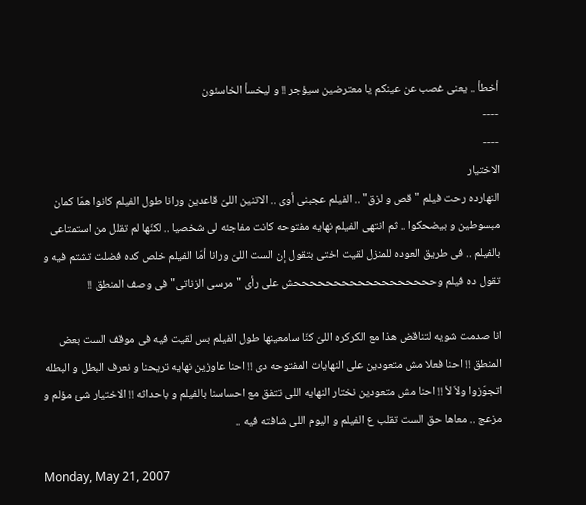أخطأ .. يعنى غصب عن عينكم يا معترضين سيؤجر !! و ليخسأ الخاسئون
----
----
الاختيار
النهارده رحت فيلم "قص و لزق" .. الفيلم عجبنى أوى .. الاتنين اللىّ قاعدين ورانا طول الفيلم كانوا همّا كمان مبسوطين و بيضحكوا .. ثم انتهى الفيلم نهايه مفتوحه كانت مفاجئه لى شخصيا .. لكنّها لم تقلل من استمتاعى بالفيلم .. فى طريق العوده للمنزل لقيت اختى بتقول إن الست اللىّ ورانا أمّا الفيلم خلص كده فضلت تشتم فيه و تقول ده فيلم وححححححححححححححححححش على رأى "مرسى الزناتى" فى وصف المنطق !!

انا صدمت شويه لتناقض هذا مع الكركره اللىّ كنّا سامعينها طول الفيلم بس لقيت فيه فى موقف الست بعض المنطق !! احنا فعلا مش متعودين على النهايات المفتوحه دى !! احنا عاوزين نهايه تريحنا و نعرف البطل و البطله اتجوّزوا ولاّ لأ !! احنا مش متعودين نختار النهايه اللى تتفق مع احساسنا بالفيلم و باحداثه !! الاختيار شئ مؤلم و مزعج .. معاها حق الست تقلب ع الفيلم و اليوم اللى شافته فيه ..

Monday, May 21, 2007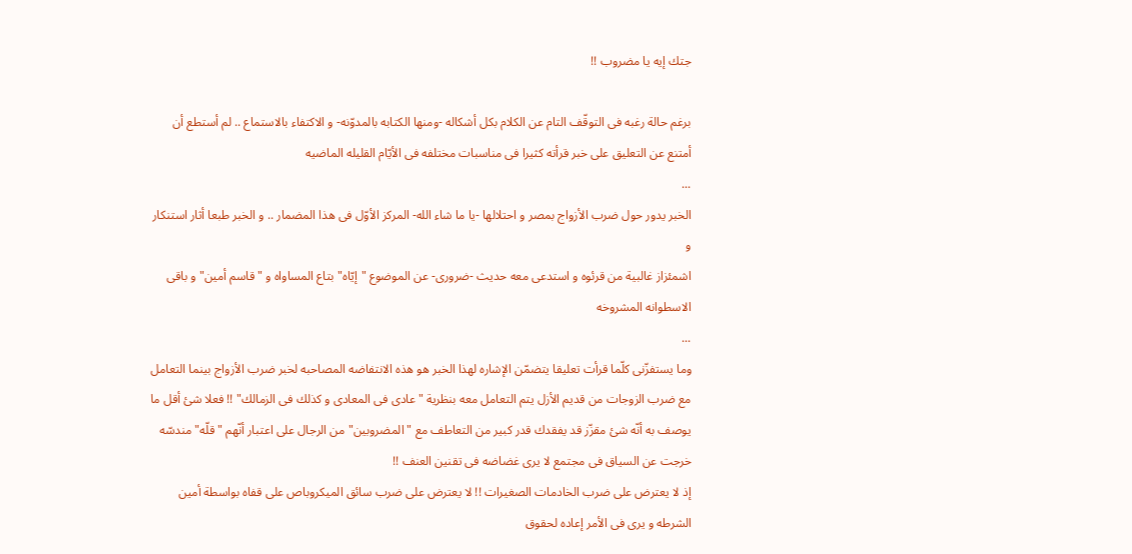جتك إيه يا مضروب !!

برغم حالة رغبه فى التوقّف التام عن الكلام بكل أشكاله -ومنها الكتابه بالمدوّنه- و الاكتفاء بالاستماع .. لم أستطع أن أمتنع عن التعليق على خبر قرأته كثيرا فى مناسبات مختلفه فى الأيّام القليله الماضيه
...
الخبر يدور حول ضرب الأزواج بمصر و احتلالها -يا ما شاء الله- المركز الأوّل فى هذا المضمار .. و الخبر طبعا أثار استنكار و
اشمئزاز غالبية من قرئوه و استدعى معه حديث -ضرورى- عن الموضوع "إيّاه" بتاع المساواه و "قاسم أمين" و باقى الاسطوانه المشروخه
...
وما يستفزّنى كلّما قرأت تعليقا يتضمّن الإشاره لهذا الخبر هو هذه الانتفاضه المصاحبه لخبر ضرب الأزواج بينما التعامل مع ضرب الزوجات من قديم الأزل يتم التعامل معه بنظرية "عادى فى المعادى و كذلك فى الزمالك" !! فعلا شئ أقل ما يوصف به أنّه شئ مقزّز قد يفقدك قدر كبير من التعاطف مع "المضروبين" من الرجال على اعتبار أنّهم "قلّه" مندسّه خرجت عن السياق فى مجتمع لا يرى غضاضه فى تقنين العنف !!
إذ لا يعترض على ضرب الخادمات الصغيرات !! لا يعترض على ضرب سائق الميكروباص على قفاه بواسطة أمين الشرطه و يرى فى الأمر إعاده لحقوق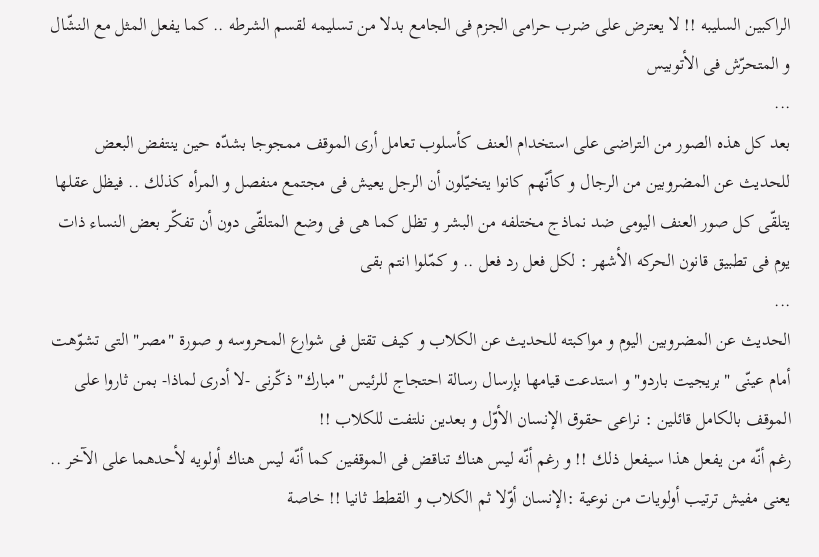الراكبين السليبه !! لا يعترض على ضرب حرامى الجزم فى الجامع بدلا من تسليمه لقسم الشرطه .. كما يفعل المثل مع النشّال و المتحرّش فى الأتوبيس
...
بعد كل هذه الصور من التراضى على استخدام العنف كأسلوب تعامل أرى الموقف ممجوجا بشدّه حين ينتفض البعض للحديث عن المضروبين من الرجال و كأنّهم كانوا يتخيّلون أن الرجل يعيش فى مجتمع منفصل و المرأه كذلك .. فيظل عقلها يتلقّى كل صور العنف اليومى ضد نماذج مختلفه من البشر و تظل كما هى فى وضع المتلقّى دون أن تفكّر بعض النساء ذات يوم فى تطبيق قانون الحركه الأشهر : لكل فعل رد فعل .. و كمّلوا انتم بقى
...
الحديث عن المضروبين اليوم و مواكبته للحديث عن الكلاب و كيف تقتل فى شوارع المحروسه و صورة "مصر" التى تشوّهت أمام عينّى "بريجيت باردو" و استدعت قيامها بإرسال رسالة احتجاج للرئيس "مبارك" ذكّرنى -لا أدرى لماذا- بمن ثاروا على الموقف بالكامل قائلين : نراعى حقوق الإنسان الأوّل و بعدين نلتفت للكلاب !!
رغم أنّه من يفعل هذا سيفعل ذلك !! و رغم أنّه ليس هناك تناقض فى الموقفين كما أنّه ليس هناك أولويه لأحدهما على الآخر .. يعنى مفيش ترتيب أولويات من نوعية :الإنسان أوّلا ثم الكلاب و القطط ثانيا !! خاصة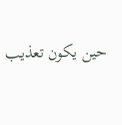حين يكون تعذيب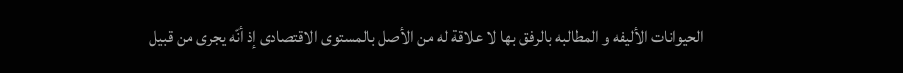الحيوانات الأليفه و المطالبه بالرفق بها لا علاقة له من الأصل بالمستوى الاقتصادى إذ أنّه يجرى من قبيل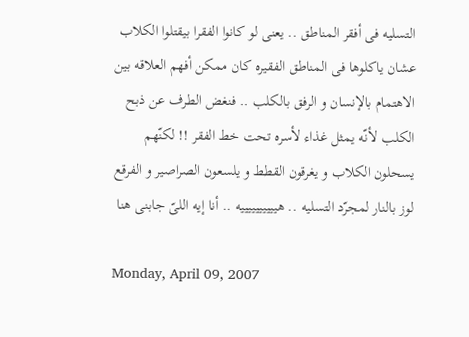التسليه فى أفقر المناطق .. يعنى لو كانوا الفقرا بيقتلوا الكلاب عشان ياكلوها فى المناطق الفقيره كان ممكن أفهم العلاقه بين الاهتمام بالإنسان و الرفق بالكلب .. فنغض الطرف عن ذبح الكلب لأنّه يمثل غذاء لأسره تحت خط الفقر !! لكنّهم يسحلون الكلاب و يغرقون القطط و يلسعون الصراصير و الفرقع لوز بالنار لمجرّد التسليه .. هييييييييييه .. أنا إيه اللىّ جابنى هنا

Monday, April 09, 2007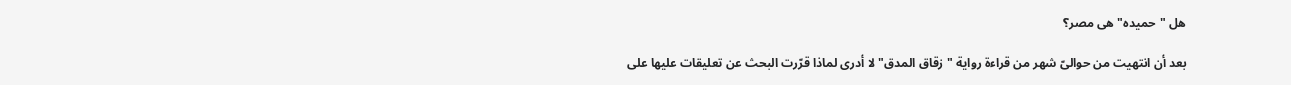هل "حميده" هى مصر؟

بعد أن انتهيت من حوالىّ شهر من قراءة رواية "زقاق المدق" لا أدرى لماذا قرّرت البحث عن تعليقات عليها على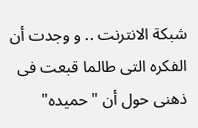شبكة الانترنت .. و وجدت أن الفكره التى طالما قبعت فى ذهنى حول أن "حميده"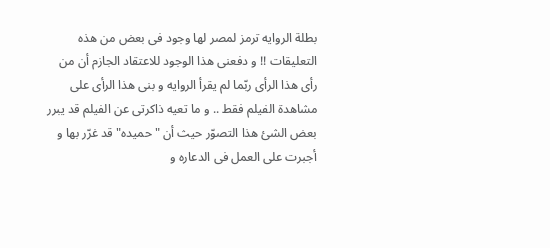بطلة الروايه ترمز لمصر لها وجود فى بعض من هذه التعليقات !! و دفعنى هذا الوجود للاعتقاد الجازم أن من رأى هذا الرأى ربّما لم يقرأ الروايه و بنى هذا الرأى على مشاهدة الفيلم فقط .. و ما تعيه ذاكرتى عن الفيلم قد يبرر بعض الشئ هذا التصوّر حيث أن "حميده" قد غرّر بها و أجبرت على العمل فى الدعاره و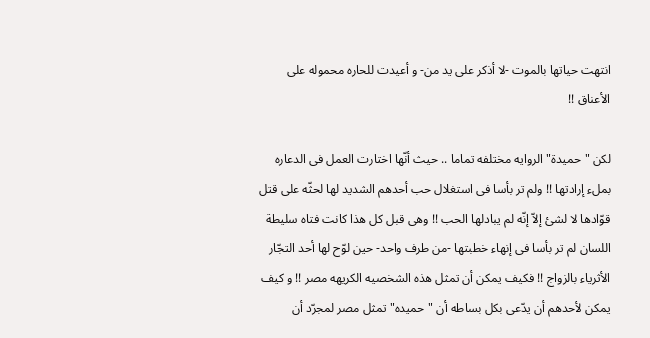انتهت حياتها بالموت -لا أذكر على يد من- و أعيدت للحاره محموله على الأعناق !!

لكن "حميدة" الروايه مختلفه تماما .. حيث أنّها اختارت العمل فى الدعاره بملء إرادتها !! ولم تر بأسا فى استغلال حب أحدهم الشديد لها لحثّه على قتل قوّادها لا لشئ إلاّ إنّه لم يبادلها الحب !! وهى قبل كل هذا كانت فتاه سليطة اللسان لم تر بأسا فى إنهاء خطبتها -من طرف واحد- حين لوّح لها أحد التجّار الأثرياء بالزواج !! فكيف يمكن أن تمثل هذه الشخصيه الكريهه مصر !! و كيف يمكن لأحدهم أن يدّعى بكل بساطه أن "حميده" تمثل مصر لمجرّد أن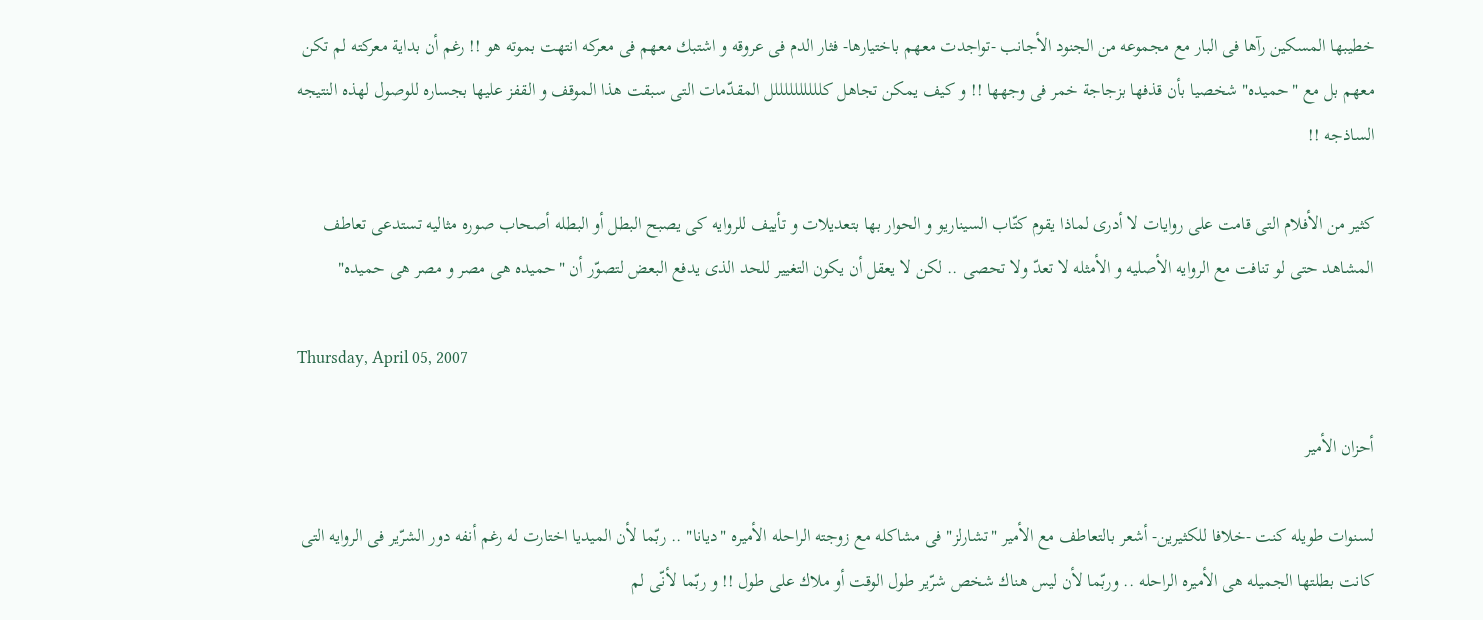خطيبها المسكين رآها فى البار مع مجموعه من الجنود الأجانب -تواجدت معهم باختيارها- فثار الدم فى عروقه و اشتبك معهم فى معركه انتهت بموته هو !! رغم أن بداية معركته لم تكن معهم بل مع "حميده" شخصيا بأن قذفها بزجاجة خمر فى وجهها !! و كيف يمكن تجاهل كللللللللللل المقدّمات التى سبقت هذا الموقف و القفز عليها بجساره للوصول لهذه النتيجه الساذجه !!

كثير من الأفلام التى قامت على روايات لا أدرى لماذا يقوم كتّاب السيناريو و الحوار بها بتعديلات و تأييف للروايه كى يصبح البطل أو البطله أصحاب صوره مثاليه تستدعى تعاطف المشاهد حتى لو تنافت مع الروايه الأصليه و الأمثله لا تعدّ ولا تحصى .. لكن لا يعقل أن يكون التغيير للحد الذى يدفع البعض لتصوّر أن "حميده هى مصر و مصر هى حميده"

Thursday, April 05, 2007

أحزان الأمير

لسنوات طويله كنت -خلافا للكثيرين- أشعر بالتعاطف مع الأمير "تشارلز" فى مشاكله مع زوجته الراحله الأميره "ديانا" .. ربّما لأن الميديا اختارت له رغم أنفه دور الشرّير فى الروايه التى كانت بطلتها الجميله هى الأميره الراحله .. وربّما لأن ليس هناك شخص شرّير طول الوقت أو ملاك على طول !! و ربّما لأنّى لم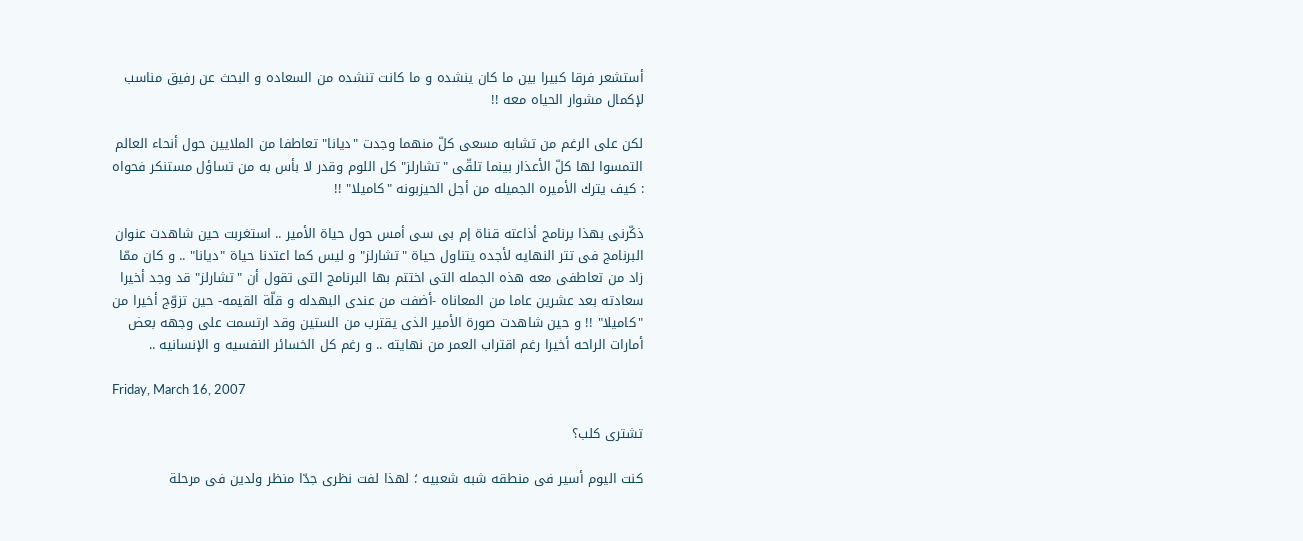أستشعر فرقا كبيرا بين ما كان ينشده و ما كانت تنشده من السعاده و البحث عن رفيق مناسب لإكمال مشوار الحياه معه !!

لكن على الرغم من تشابه مسعى كلّ منهما وجدت "ديانا" تعاطفا من الملايين حول أنحاء العالم التمسوا لها كلّ الأعذار بينما تلقّى "تشارلز" كل اللوم وقدر لا بأس به من تساؤل مستنكر فحواه : كيف يترك الأميره الجميله من أجل الحيزبونه "كاميلا" !!

ذكّرنى بهذا برنامج أذاعته قناة إم بى سى أمس حول حياة الأمير .. استغربت حين شاهدت عنوان البرنامج فى تتر النهايه لأجده يتناول حياة "تشارلز" و ليس كما اعتدنا حياة "ديانا" .. و كان ممّا زاد من تعاطفى معه هذه الجمله التى اختتم بها البرنامج التى تقول أن "تشارلز" قد وجد أخيرا سعادته بعد عشرين عاما من المعاناه -أضفت من عندى البهدله و قلّة القيمه- حين تزوّج أخيرا من "كاميلا" !! و حين شاهدت صورة الأمير الذى يقترب من الستين وقد ارتسمت على وجهه بعض أمارات الراحه أخيرا رغم اقتراب العمر من نهايته .. و رغم كل الخسائر النفسيه و الإنسانيه ..

Friday, March 16, 2007

تشترى كلب؟

كنت اليوم أسير فى منطقه شبه شعبيه ؛ لهذا لفت نظرى جدّا منظر ولدين فى مرحلة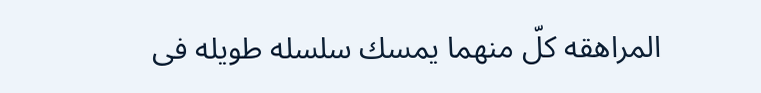المراهقه كلّ منهما يمسك سلسله طويله فى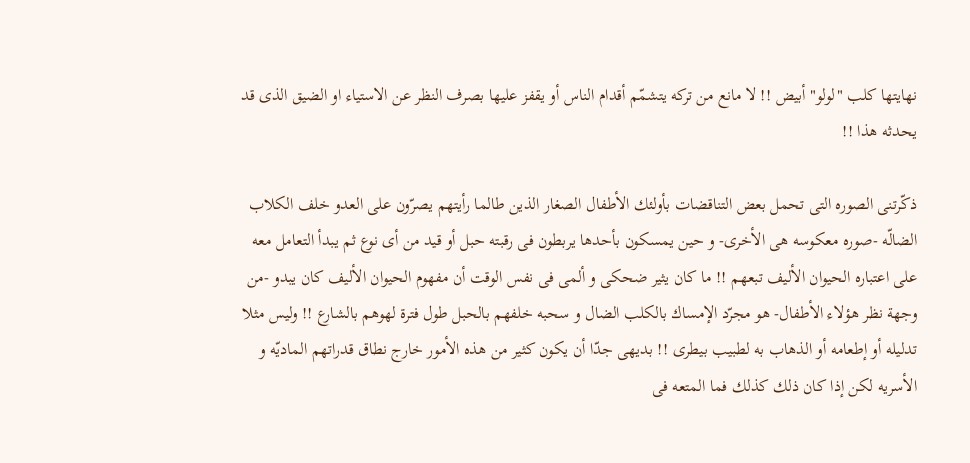نهايتها كلب "لولو" أبيض !! لا مانع من تركه يتشمّم أقدام الناس أو يقفز عليها بصرف النظر عن الاستياء او الضيق الذى قد يحدثه هذا !!

ذكّرتنى الصوره التى تحمل بعض التناقضات بأولئك الأطفال الصغار الذين طالما رأيتهم يصرّون على العدو خلف الكلاب الضالّه -صوره معكوسه هى الأخرى- و حين يمسكون بأحدها يربطون فى رقبته حبل أو قيد من أى نوع ثم يبدأ التعامل معه على اعتباره الحيوان الأليف تبعهم !! ما كان يثير ضحكى و ألمى فى نفس الوقت أن مفهوم الحيوان الأليف كان يبدو -من وجهة نظر هؤلاء الأطفال- هو مجرّد الإمساك بالكلب الضال و سحبه خلفهم بالحبل طول فترة لهوهم بالشارع !! وليس مثلا تدليله أو إطعامه أو الذهاب به لطبيب بيطرى !! بديهى جدّا أن يكون كثير من هذه الأمور خارج نطاق قدراتهم الماديّه و الأسريه لكن إذا كان ذلك كذلك فما المتعه فى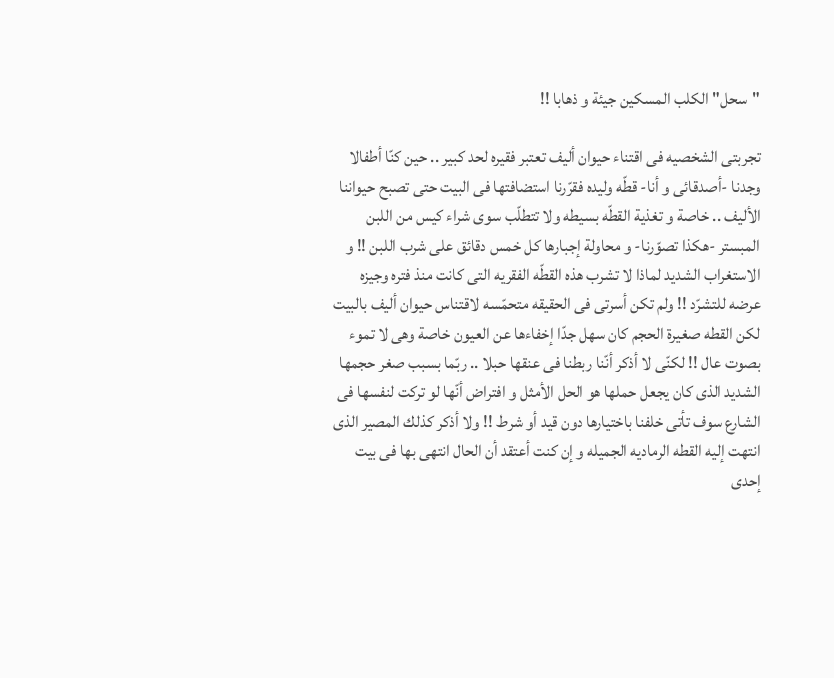"سحل" الكلب المسكين جيئة و ذهابا !!

تجربتى الشخصيه فى اقتناء حيوان أليف تعتبر فقيره لحد كبير .. حين كنّا أطفالا وجدنا -أصدقائى و أنا- قطّه وليده فقرّرنا استضافتها فى البيت حتى تصبح حيواننا الأليف .. خاصة و تغذية القطّه بسيطه ولا تتطلّب سوى شراء كيس من اللبن المبستر -هكذا تصوّرنا- و محاولة إجبارها كل خمس دقائق على شرب اللبن !! و الاستغراب الشديد لماذا لا تشرب هذه القطّه الفقريه التى كانت منذ فتره وجيزه عرضه للتشرّد !! ولم تكن أسرتى فى الحقيقه متحمّسه لاقتناس حيوان أليف بالبيت لكن القطه صغيرة الحجم كان سهل جدّا إخفاءها عن العيون خاصة وهى لا تموء بصوت عال !! لكنّى لا أذكر أنّنا ربطنا فى عنقها حبلا .. ربّما بسبب صغر حجمها الشديد الذى كان يجعل حملها هو الحل الأمثل و افتراض أنّها لو تركت لنفسها فى الشارع سوف تأتى خلفنا باختيارها دون قيد أو شرط !! ولا أذكر كذلك المصير الذى انتهت إليه القطه الرماديه الجميله و إن كنت أعتقد أن الحال انتهى بها فى بيت إحدى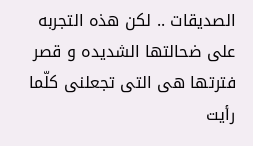الصديقات .. لكن هذه التجربه على ضحالتها الشديده و قصر فترتها هى التى تجعلنى كلّما رأيت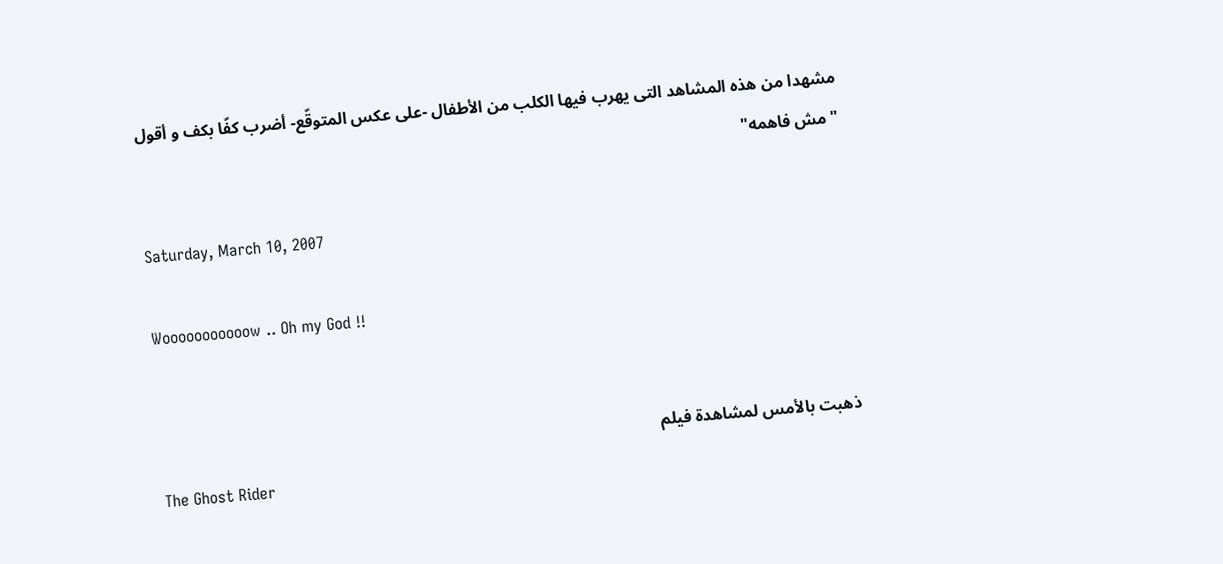مشهدا من هذه المشاهد التى يهرب فيها الكلب من الأطفال -على عكس المتوقّع- أضرب كفّا بكف و أقول "مش فاهمه"

Saturday, March 10, 2007

Wooooooooooow .. Oh my God !!


ذهبت بالأمس لمشاهدة فيلم
The Ghost Rider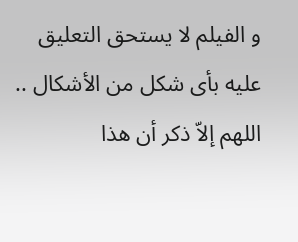و الفيلم لا يستحق التعليق عليه بأى شكل من الأشكال .. اللهم إلاّ ذكر أن هذا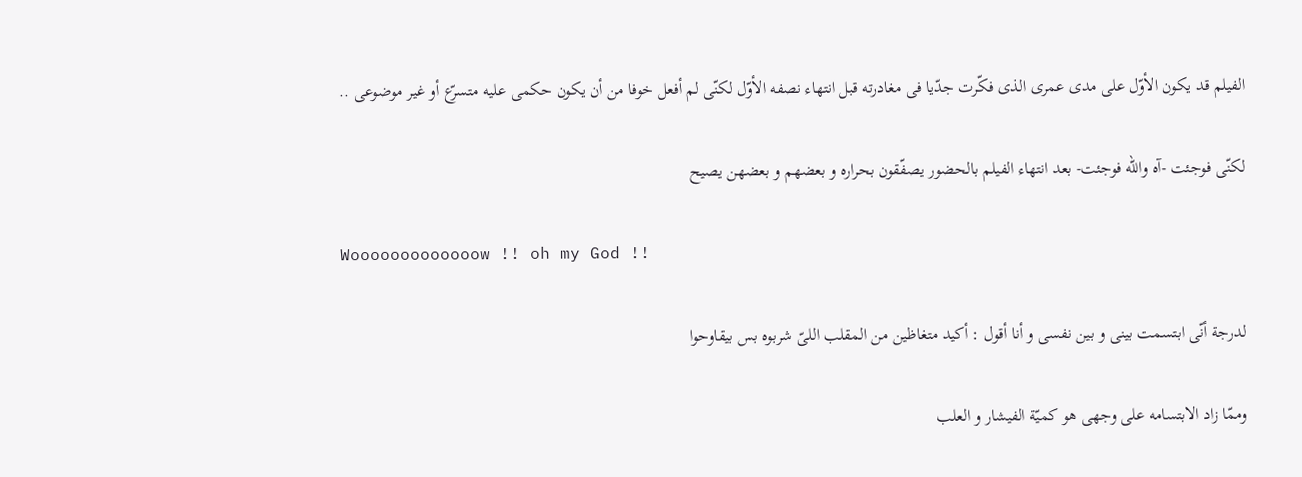الفيلم قد يكون الأوّل على مدى عمرى الذى فكّرت جدّيا فى مغادرته قبل انتهاء نصفه الأوّل لكنّى لم أفعل خوفا من أن يكون حكمى عليه متسرّع أو غير موضوعى ..

لكنّى فوجئت -آه والله فوجئت- بعد انتهاء الفيلم بالحضور يصفّقون بحراره و بعضهم و بعضهن يصيح

Wooooooooooooow !! oh my God !!

لدرجة أنّى ابتسمت بينى و بين نفسى و أنا أقول : أكيد متغاظين من المقلب اللىّ شربوه بس بيقاوحوا

وممّا زاد الابتسامه على وجهى هو كميّة الفيشار و العلب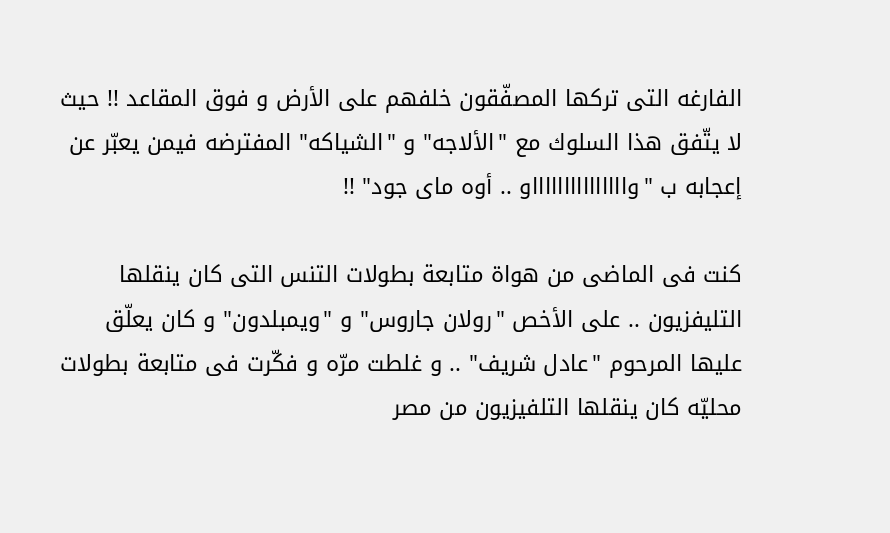الفارغه التى تركها المصفّقون خلفهم على الأرض و فوق المقاعد !! حيث لا يتّفق هذا السلوك مع "الألاجه" و "الشياكه" المفترضه فيمن يعبّر عن إعجابه ب "واااااااااااااااو .. أوه ماى جود" !!

كنت فى الماضى من هواة متابعة بطولات التنس التى كان ينقلها التليفزيون .. على الأخص "رولان جاروس" و "ويمبلدون" و كان يعلّق عليها المرحوم "عادل شريف" .. و غلطت مرّه و فكّرت فى متابعة بطولات محليّه كان ينقلها التلفيزيون من مصر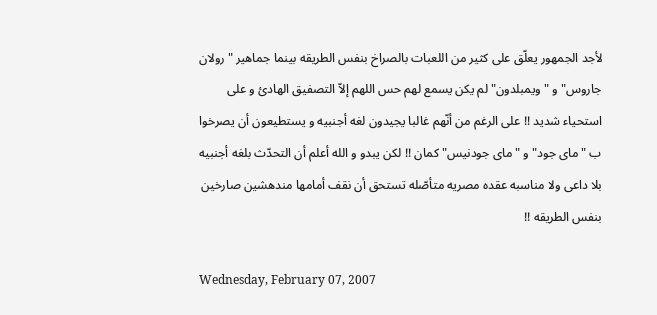لأجد الجمهور يعلّق على كثير من اللعبات بالصراخ بنفس الطريقه بينما جماهير "رولان جاروس" و "ويمبلدون" لم يكن يسمع لهم حس اللهم إلاّ التصفيق الهادئ و على استحياء شديد !! على الرغم من أنّهم غالبا يجيدون لغه أجنبيه و يستطيعون أن يصرخوا ب "ماى جود" و "ماى جودنيس" كمان !! لكن يبدو و الله أعلم أن التحدّث بلغه أجنبيه بلا داعى ولا مناسبه عقده مصريه متأصّله تستحق أن نقف أمامها مندهشين صارخين بنفس الطريقه !!

Wednesday, February 07, 2007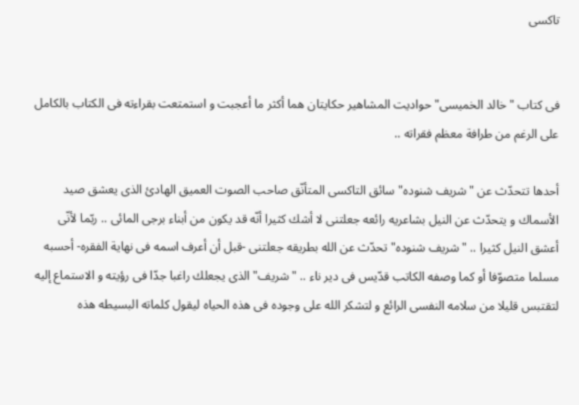تاكسى


فى كتاب "خالد الخميسى" حواديت المشاهير حكايتان هما أكثر ما أعجبت و استمتعت بقراءته فى الكتاب بالكامل على الرغم من طرافة معظم فقراته ..

أحدها تتحدّث عن "شريف شنوده" سائق التاكسى المتأنّق صاحب الصوت العميق الهادئ الذى يعشق صيد الأسماك و يتحدّث عن النيل بشاعريه رائعه جعلتنى لا أشك كثيرا أنّه قد يكون من أبناء برجى المائى .. ربّما لأنّى أعشق النيل كثيرا .. "شريف شنوده" تحدّث عن الله بطريقه جعلتنى -قبل أن أعرف اسمه فى نهاية الفقره- أحسبه مسلما متصوّفا أو كما وصفه الكاتب قدّيس فى دير ناء .. "شريف" الذى يجعلك راغبا جدّا فى رؤيته و الاستماع إليه لتقتبس قليلا من سلامه النفسى الرائع و لتشكر الله على وجوده فى هذه الحياه ليقول كلماته البسيطه هذه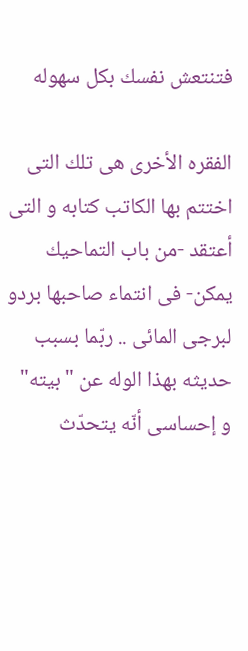فتنتعش نفسك بكل سهوله

الفقره الأخرى هى تلك التى اختتم بها الكاتب كتابه و التى أعتقد -من باب التماحيك يمكن- فى انتماء صاحبها بردو لبرجى المائى .. ربّما بسبب حديثه بهذا الوله عن "بيته" و إحساسى أنّه يتحدّث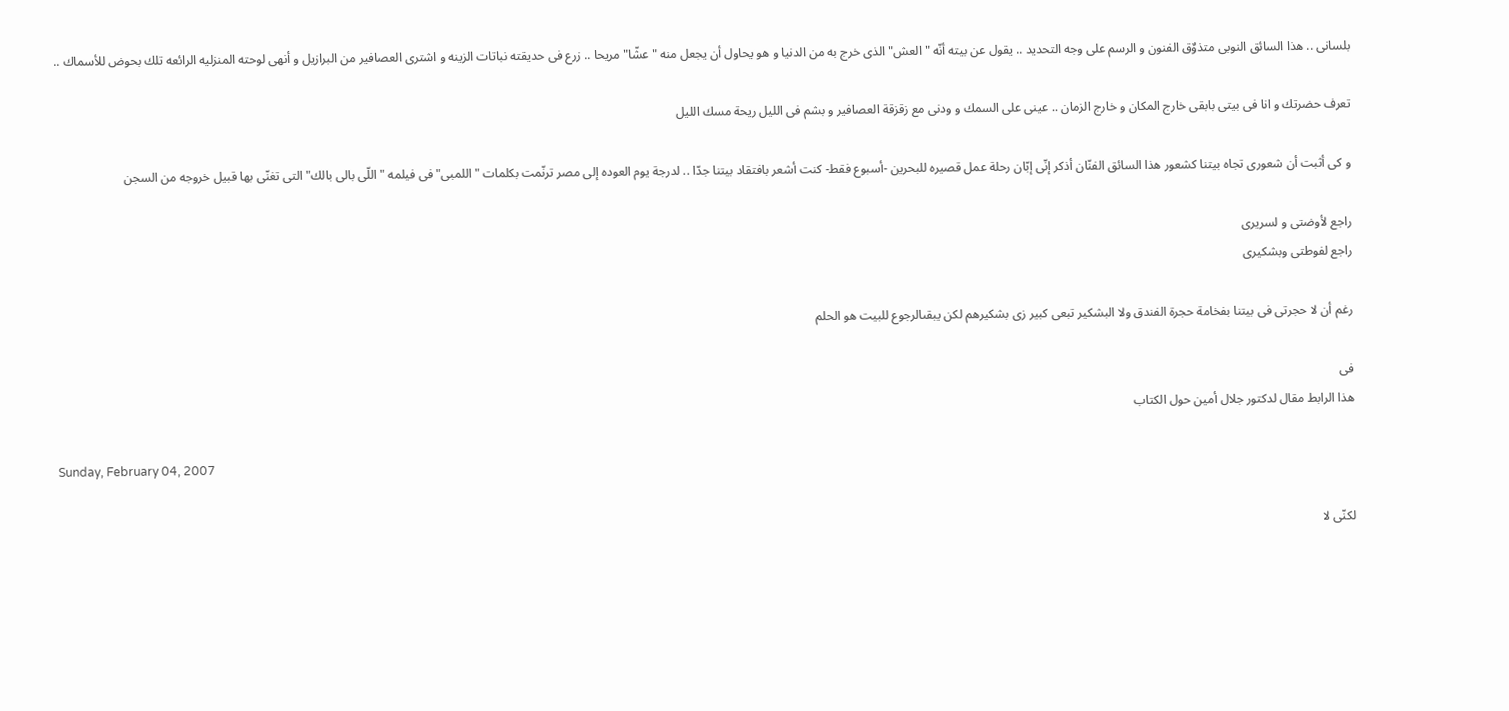بلسانى .. هذا السائق النوبى متذوٌق الفنون و الرسم على وجه التحديد .. يقول عن بيته أنّه "العش" الذى خرج به من الدنيا و هو يحاول أن يجعل منه "عشّا" مريحا .. زرع فى حديقته نباتات الزينه و اشترى العصافير من البرازيل و أنهى لوحته المنزليه الرائعه تلك بحوض للأسماك ..

تعرف حضرتك و انا فى بيتى بابقى خارج المكان و خارج الزمان .. عينى على السمك و ودنى مع زقزقة العصافير و بشم فى الليل ريحة مسك الليل

و كى أثبت أن شعورى تجاه بيتنا كشعور هذا السائق الفنّان أذكر إنّى إبّان رحلة عمل قصيره للبحرين -أسبوع فقط- كنت أشعر بافتقاد بيتنا جدّا .. لدرجة يوم العوده إلى مصر ترنّمت بكلمات "اللمبى" فى فيلمه "اللّى بالى بالك" التى تغنّى بها قبيل خروجه من السجن

راجع لأوضتى و لسريرى
راجع لفوطتى وبشكيرى

رغم أن لا حجرتى فى بيتنا بفخامة حجرة الفندق ولا البشكير تبعى كبير زى بشكيرهم لكن يبقىالرجوع للبيت هو الحلم

فى
هذا الرابط مقال لدكتور جلال أمين حول الكتاب

Sunday, February 04, 2007

لكنّى لا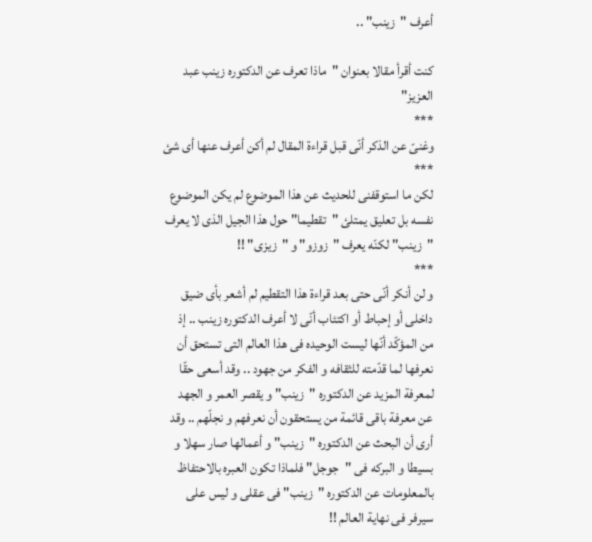أعرف "زينب" ..

كنت أقرأ مقالا بعنوان "ماذا تعرف عن الدكتوره زينب عبد العزيز"
***
وغنىّ عن الذكر أنّى قبل قراءة المقال لم أكن أعرف عنها أى شئ
***
لكن ما استوقفنى للحديث عن هذا الموضوع لم يكن الموضوع نفسه بل تعليق يمتلئ "تقطيما" حول هذا الجيل الذى لا يعرف "زينب" لكنّه يعرف "زوزو" و "زيزى" !!
***
و لن أنكر أنّى حتى بعد قراءة هذا التقطيم لم أشعر بأى ضيق داخلى أو إحباط أو اكتئاب أنّى لا أعرف الدكتوره زينب .. إذ من المؤكّد أنّها ليست الوحيده فى هذا العالم التى تستحق أن نعرفها لما قدّمته للثقافه و الفكر من جهود .. وقد أسعى حقّا لمعرفة المزيد عن الدكتوره "زينب" و يقصر العمر و الجهد عن معرفة باقى قائمة من يستحقون أن نعرفهم و نجلّهم .. وقد أرى أن البحث عن الدكتوره "زينب" و أعمالها صار سهلا و بسيطا و البركه فى "جوجل" فلماذا تكون العبره بالاحتفاظ بالمعلومات عن الدكتوره "زينب" فى عقلى و ليس على سيرفر فى نهاية العالم !!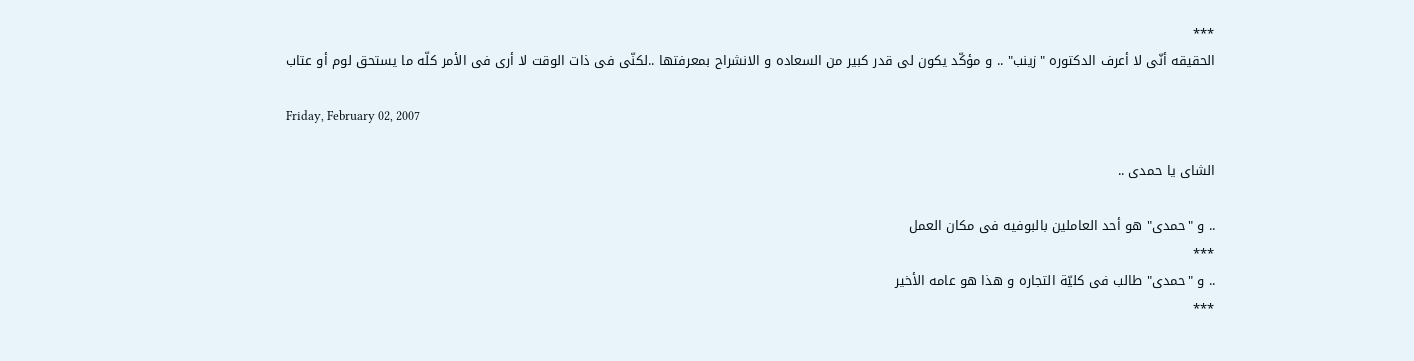***
الحقيقه أنّى لا أعرف الدكتوره "زينب" .. و مؤكّد يكون لى قدر كبير من السعاده و الانشراح بمعرفتها ..لكنّى فى ذات الوقت لا أرى فى الأمر كلّه ما يستحق لوم أو عتاب

Friday, February 02, 2007

الشاى يا حمدى ..

.. و "حمدى" هو أحد العاملين بالبوفيه فى مكان العمل
***
.. و "حمدى" طالب فى كليّة التجاره و هذا هو عامه الأخير
***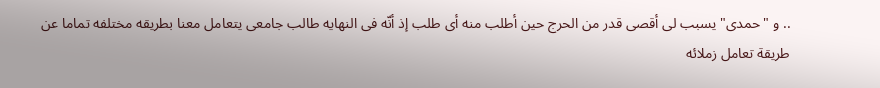.. و "حمدى" يسبب لى أقصى قدر من الحرج حين أطلب منه أى طلب إذ أنّه فى النهايه طالب جامعى يتعامل معنا بطريقه مختلفه تماما عن طريقة تعامل زملائه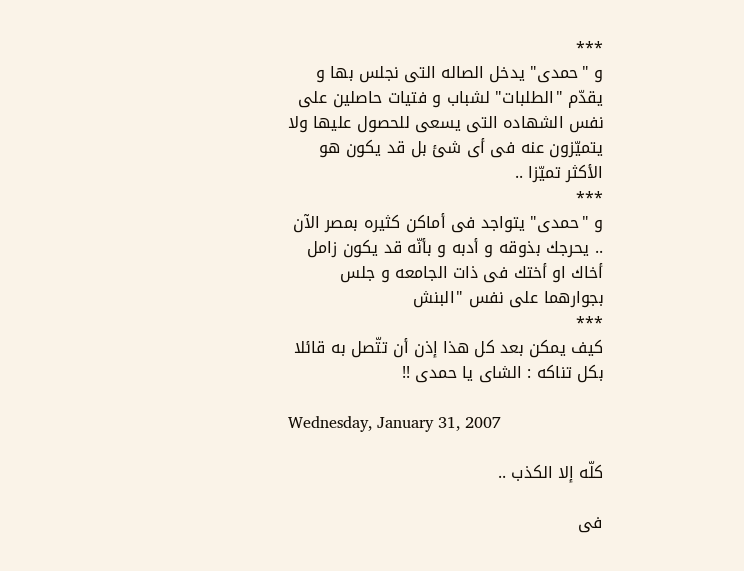***
و "حمدى" يدخل الصاله التى نجلس بها و يقدّم "الطلبات" لشباب و فتيات حاصلين على نفس الشهاده التى يسعى للحصول عليها ولا يتميّزون عنه فى أى شئ بل قد يكون هو الأكثر تميّزا ..
***
و "حمدى" يتواجد فى أماكن كثيره بمصر الآن .. يحرجك بذوقه و أدبه و بأنّه قد يكون زامل أخاك او أختك فى ذات الجامعه و جلس بجوارهما على نفس "البنش
***
كيف يمكن بعد كل هذا إذن أن تتّصل به قائلا بكل تناكه : الشاى يا حمدى !!

Wednesday, January 31, 2007

كلّه إلا الكذب ..

فى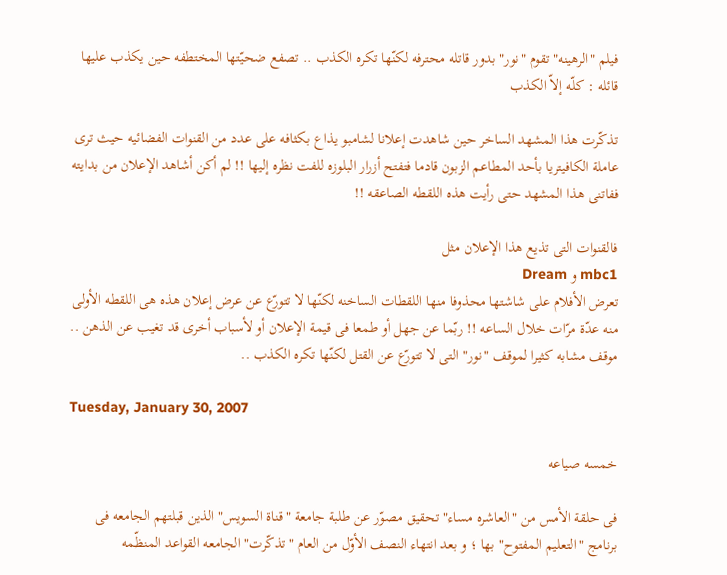فيلم "الرهينه" تقوم "نور" بدور قاتله محترفه لكنّها تكره الكذب .. تصفع ضحيّتها المختطفه حين يكذب عليها قائله : كلّه إلاّ الكذب

تذكّرت هذا المشهد الساخر حين شاهدت إعلانا لشامبو يذاع بكثافه على عدد من القنوات الفضائيه حيث ترى عاملة الكافيتريا بأحد المطاعم الزبون قادما فتفتح أزرار البلوزه للفت نظره إليها !! لم أكن أشاهد الإعلان من بدايته ففاتنى هذا المشهد حتى رأيت هذه اللقطه الصاعقه !!

فالقنوات التى تذيع هذا الإعلان مثل
mbc1 و Dream
تعرض الأفلام على شاشتها محذوفا منها اللقطات الساخنه لكنّها لا تتورّع عن عرض إعلان هذه هى اللقطه الأولى منه عدّة مرّات خلال الساعه !! ربّما عن جهل أو طمعا فى قيمة الإعلان أو لأسباب أخرى قد تغيب عن الذهن .. موقف مشابه كثيرا لموقف "نور" التى لا تتورّع عن القتل لكنّها تكره الكذب ..

Tuesday, January 30, 2007

خمسه صياعه

فى حلقة الأمس من "العاشره مساء" تحقيق مصوّر عن طلبة جامعة "قناة السويس" الذين قبلتهم الجامعه فى برنامج "التعليم المفتوح" بها ؛ و بعد انتهاء النصف الأوّل من العام "تذكّرت" الجامعه القواعد المنظّمه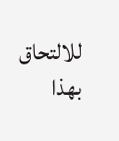للالتحاق بهذا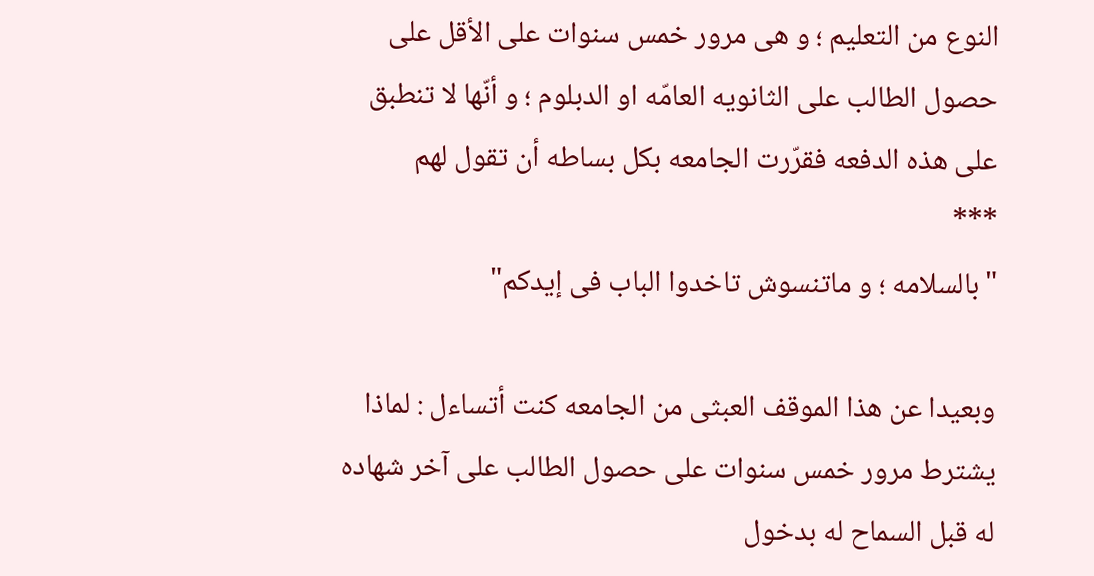النوع من التعليم ؛ و هى مرور خمس سنوات على الأقل على حصول الطالب على الثانويه العامّه او الدبلوم ؛ و أنّها لا تنطبق على هذه الدفعه فقرّرت الجامعه بكل بساطه أن تقول لهم
***
"بالسلامه ؛ و ماتنسوش تاخدوا الباب فى إيدكم"

وبعيدا عن هذا الموقف العبثى من الجامعه كنت أتساءل : لماذا يشترط مرور خمس سنوات على حصول الطالب على آخر شهاده له قبل السماح له بدخول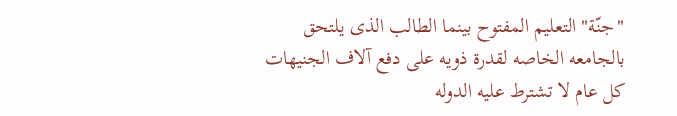"جنّة" التعليم المفتوح بينما الطالب الذى يلتحق بالجامعه الخاصه لقدرة ذويه على دفع آلاف الجنيهات كل عام لا تشترط عليه الدوله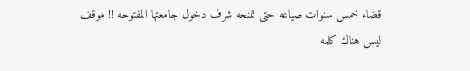قضاء خمس سنوات صياعه حتى تمنحه شرف دخول جامعتها المفتوحه !! موقف ليس هناك كلمه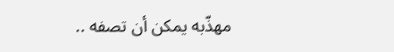مهذّبه يمكن أن تصفه ..